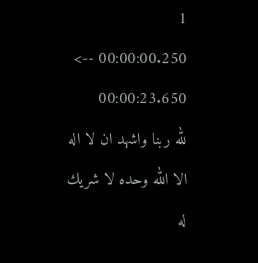1
00:00:00.250 --> 00:00:23.650
لله ربنا واشهد ان لا اله الا الله وحده لا شريك له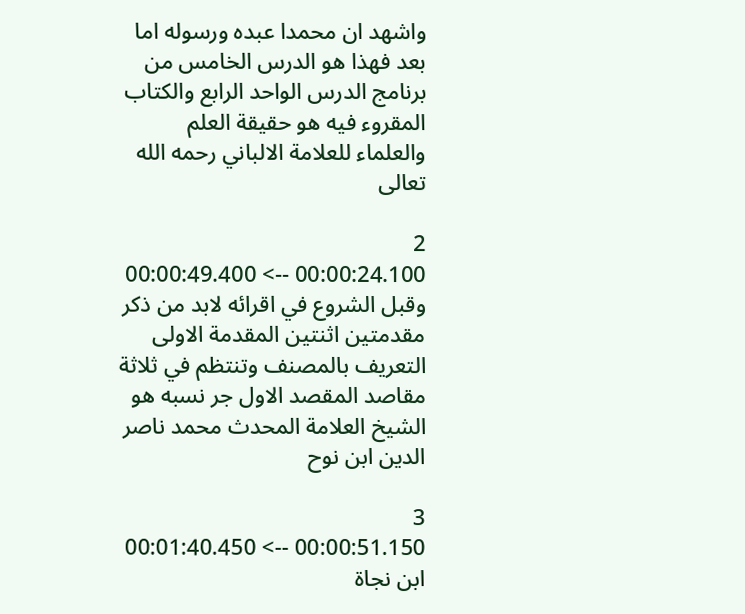واشهد ان محمدا عبده ورسوله اما بعد فهذا هو الدرس الخامس من برنامج الدرس الواحد الرابع والكتاب المقروء فيه هو حقيقة العلم والعلماء للعلامة الالباني رحمه الله تعالى

2
00:00:24.100 --> 00:00:49.400
وقبل الشروع في اقرائه لابد من ذكر مقدمتين اثنتين المقدمة الاولى التعريف بالمصنف وتنتظم في ثلاثة مقاصد المقصد الاول جر نسبه هو الشيخ العلامة المحدث محمد ناصر الدين ابن نوح

3
00:00:51.150 --> 00:01:40.450
ابن نجاة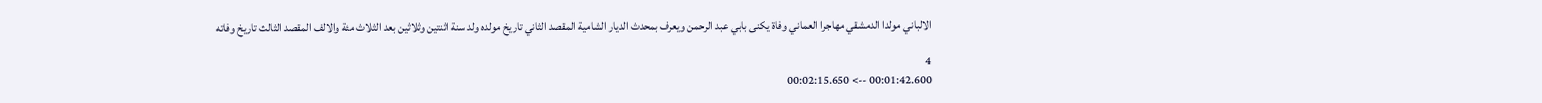الالباني مولدا الدمشقي مهاجرا العماني وفاة يكنى بابي عبد الرحمن ويعرف بمحدث الديار الشامية المقصد الثاني تاريخ مولده ولد سنة اثنتين وثلاثين بعد الثلاث مئة والالف المقصد الثالث تاريخ وفاته

4
00:01:42.600 --> 00:02:15.650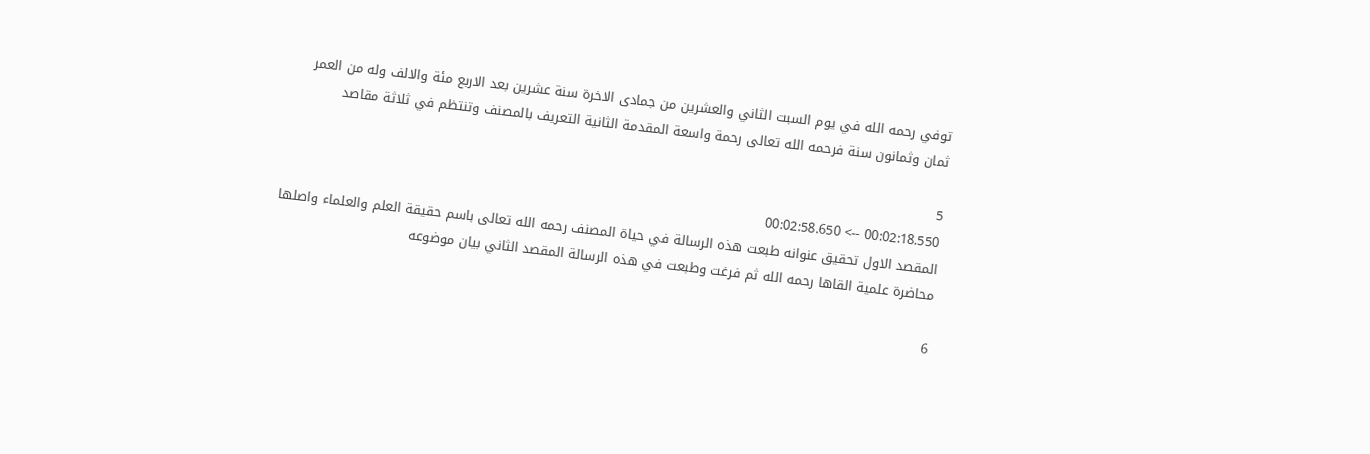توفي رحمه الله في يوم السبت الثاني والعشرين من جمادى الاخرة سنة عشرين بعد الاربع مئة والالف وله من العمر ثمان وثمانون سنة فرحمه الله تعالى رحمة واسعة المقدمة الثانية التعريف بالمصنف وتنتظم في ثلاثة مقاصد

5
00:02:18.550 --> 00:02:58.650
المقصد الاول تحقيق عنوانه طبعت هذه الرسالة في حياة المصنف رحمه الله تعالى باسم حقيقة العلم والعلماء واصلها محاضرة علمية القاها رحمه الله ثم فرغت وطبعت في هذه الرسالة المقصد الثاني بيان موضوعه

6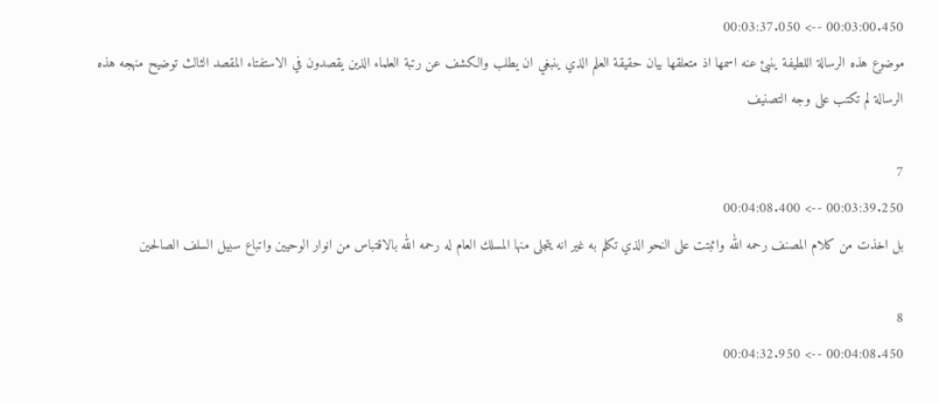00:03:00.450 --> 00:03:37.050
موضوع هذه الرسالة اللطيفة ينبئ عنه اسمها اذ متعلقها بيان حقيقة العلم الذي ينبغي ان يطلب والكشف عن رتبة العلماء الذين يقصدون في الاستفتاء المقصد الثالث توضيح منهجه هذه الرسالة لم تكتب على وجه التصنيف

7
00:03:39.250 --> 00:04:08.400
بل اخذت من كلام المصنف رحمه الله واثبتت على النحو الذي تكلم به غير انه يتجلى منها المسلك العام له رحمه الله بالاقتباس من انوار الوحيين واتباع سبيل السلف الصالحين

8
00:04:08.450 --> 00:04:32.950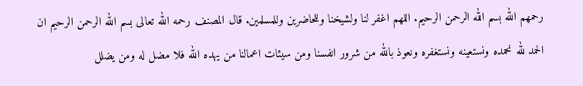رحمهم الله بسم الله الرحمن الرحيم. اللهم اغفر لنا ولشيخنا وللحاضرين وللمسلمين. قال المصنف رحمه الله تعالى بسم الله الرحمن الرحيم ان الحمد لله نحمده ونستعينه ونستغفره ونعوذ بالله من شرور انفسنا ومن سيئات اعمالنا من يهده الله فلا مضل له ومن يضلل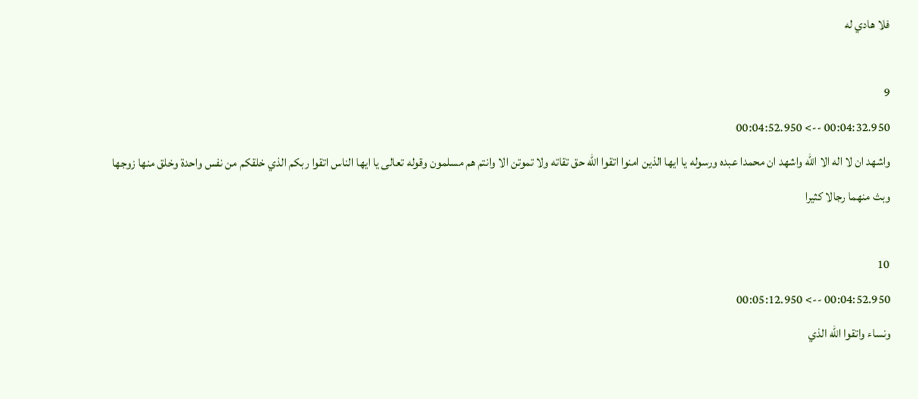فلا هادي له

9
00:04:32.950 --> 00:04:52.950
واشهد ان لا اله الا الله واشهد ان محمدا عبده ورسوله يا ايها الذين امنوا اتقوا الله حق تقاته ولا تموتن الا وانتم هم مسلمون وقوله تعالى يا ايها الناس اتقوا ربكم الذي خلقكم من نفس واحدة وخلق منها زوجها وبث منهما رجالا كثيرا

10
00:04:52.950 --> 00:05:12.950
ونساء واتقوا الله الذي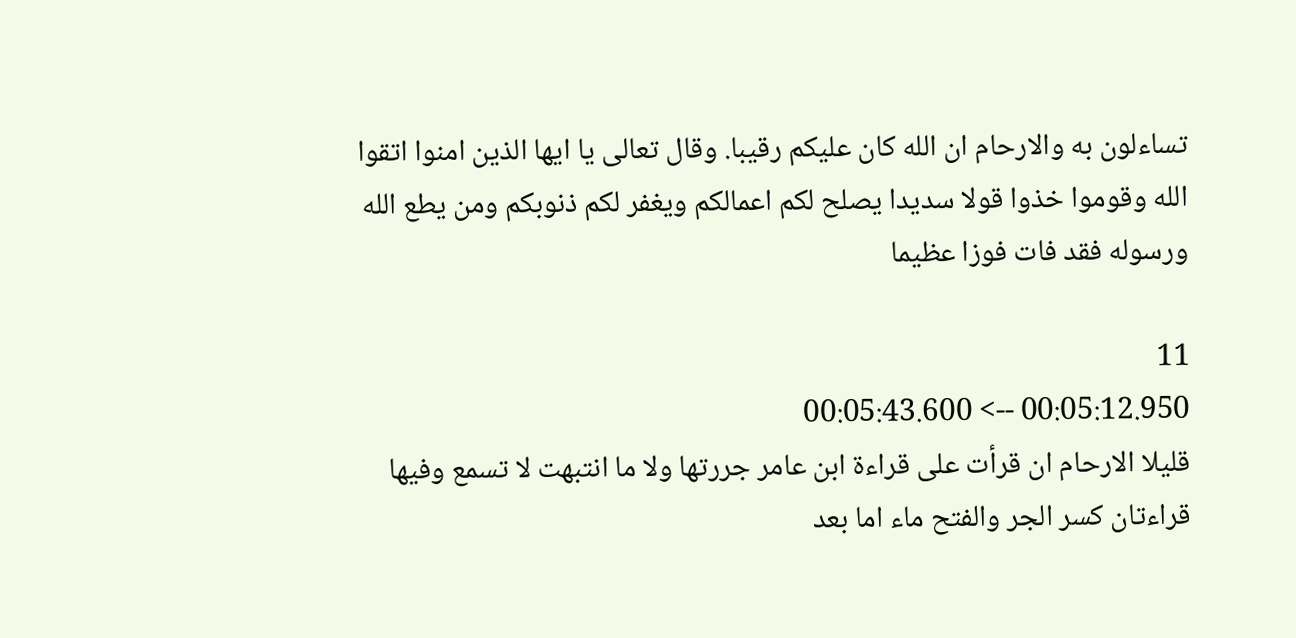تساءلون به والارحام ان الله كان عليكم رقيبا. وقال تعالى يا ايها الذين امنوا اتقوا الله وقوموا خذوا قولا سديدا يصلح لكم اعمالكم ويغفر لكم ذنوبكم ومن يطع الله ورسوله فقد فات فوزا عظيما

11
00:05:12.950 --> 00:05:43.600
قليلا الارحام ان قرأت على قراءة ابن عامر جررتها ولا ما انتبهت لا تسمع وفيها قراءتان كسر الجر والفتح ماء اما بعد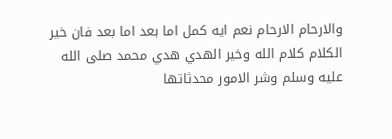والارحام الارحام نعم ايه كمل اما بعد اما بعد فان خير الكلام كلام الله وخير الهدي هدي محمد صلى الله عليه وسلم وشر الامور محدثاتها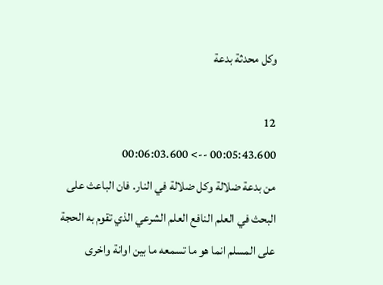وكل محدثة بدعة

12
00:05:43.600 --> 00:06:03.600
من بدعة ضلالة وكل ضلالة في النار. فان الباعث على البحث في العلم النافع العلم الشرعي الذي تقوم به الحجة على المسلم انما هو ما تسمعه ما بين اوانة واخرى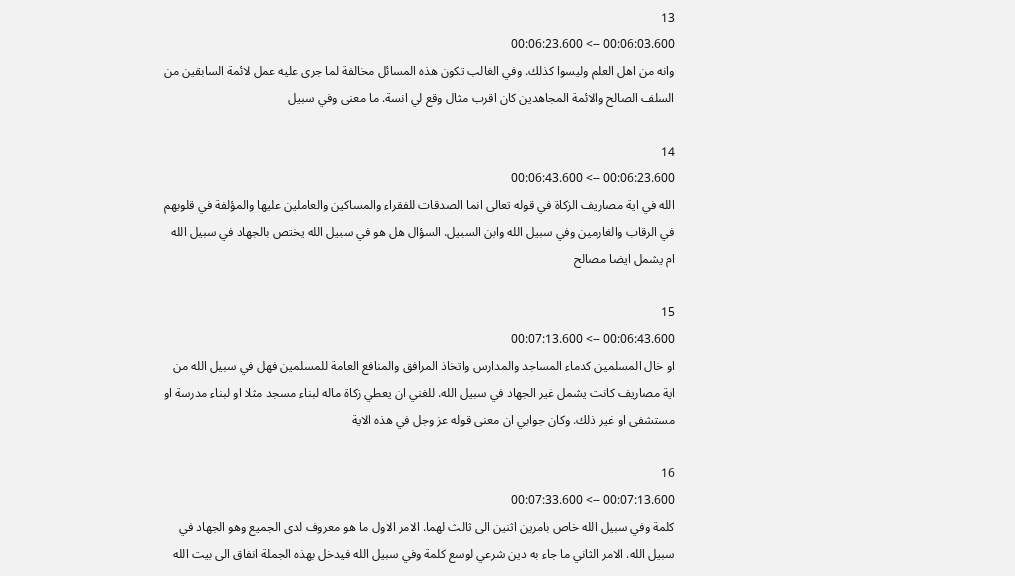13
00:06:03.600 --> 00:06:23.600
وانه من اهل العلم وليسوا كذلك. وفي الغالب تكون هذه المسائل مخالفة لما جرى عليه عمل لائمة السابقين من السلف الصالح والائمة المجاهدين كان اقرب مثال وقع لي انسة. ما معنى وفي سبيل

14
00:06:23.600 --> 00:06:43.600
الله في اية مصاريف الزكاة في قوله تعالى انما الصدقات للفقراء والمساكين والعاملين عليها والمؤلفة في قلوبهم في الرقاب والغارمين وفي سبيل الله وابن السبيل. السؤال هل هو في سبيل الله يختص بالجهاد في سبيل الله ام يشمل ايضا مصالح

15
00:06:43.600 --> 00:07:13.600
او خال المسلمين كدماء المساجد والمدارس واتخاذ المرافق والمنافع العامة للمسلمين فهل في سبيل الله من اية مصاريف كانت يشمل غير الجهاد في سبيل الله. للغني ان يعطي زكاة ماله لبناء مسجد مثلا او لبناء مدرسة او مستشفى او غير ذلك. وكان جوابي ان معنى قوله عز وجل في هذه الاية

16
00:07:13.600 --> 00:07:33.600
كلمة وفي سبيل الله خاص بامرين اثنين الى ثالث لهما. الامر الاول ما هو معروف لدى الجميع وهو الجهاد في سبيل الله. الامر الثاني ما جاء به دين شرعي لوسع كلمة وفي سبيل الله فيدخل بهذه الجملة انفاق الى بيت الله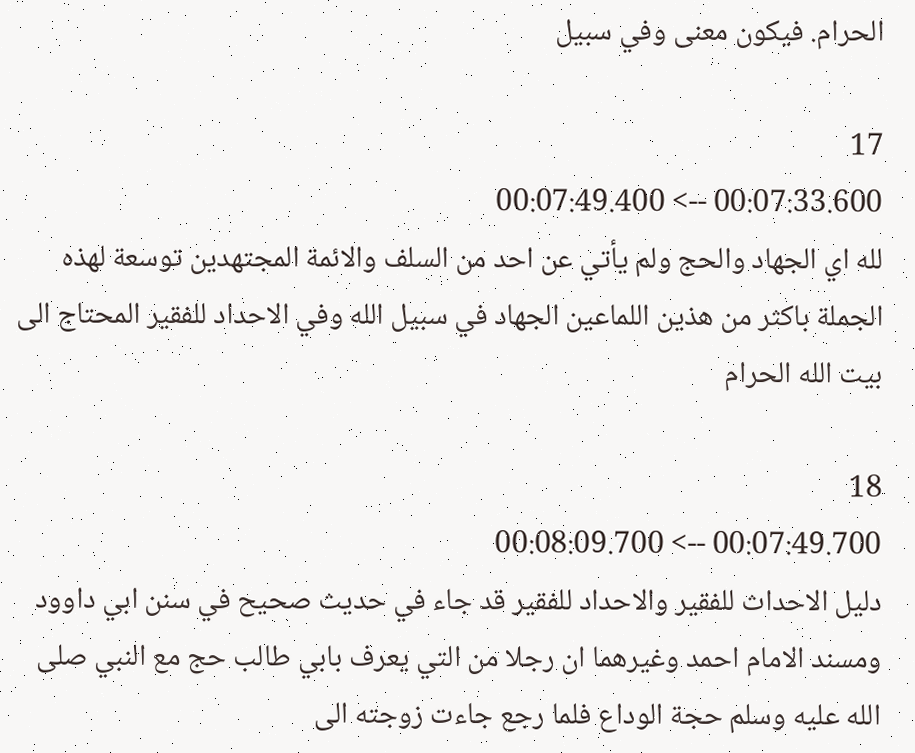الحرام. فيكون معنى وفي سبيل

17
00:07:33.600 --> 00:07:49.400
لله اي الجهاد والحج ولم يأتي عن احد من السلف والائمة المجتهدين توسعة لهذه الجملة باكثر من هذين اللماعين الجهاد في سبيل الله وفي الاحداد للفقير المحتاج الى بيت الله الحرام

18
00:07:49.700 --> 00:08:09.700
دليل الاحداث للفقير والاحداد للفقير قد جاء في حديث صحيح في سنن ابي داوود ومسند الامام احمد وغيرهما ان رجلا من التي يعرف بابي طالب حج مع النبي صلى الله عليه وسلم حجة الوداع فلما رجع جاءت زوجته الى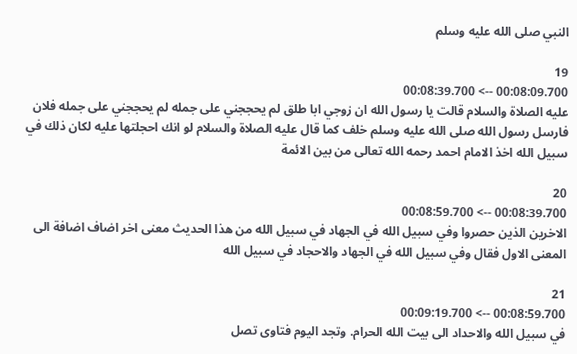النبي صلى الله عليه وسلم

19
00:08:09.700 --> 00:08:39.700
عليه الصلاة والسلام قالت يا رسول الله ان زوجي ابا طلق لم يحججني على جمله لم يحججني على جمله فلان فارسل رسول الله صلى الله عليه وسلم خلف كما قال عليه الصلاة والسلام لو انك احجلتها عليه لكان ذلك في سبيل الله اخذ الامام احمد رحمه الله تعالى من بين الائمة

20
00:08:39.700 --> 00:08:59.700
الاخرين الذين حصروا وفي سبيل الله في الجهاد في سبيل الله من هذا الحديث معنى اخر اضاف اضافة الى المعنى الاول فقال وفي سبيل الله في الجهاد والاحجاد في سبيل الله

21
00:08:59.700 --> 00:09:19.700
في سبيل الله والاحداد الى بيت الله الحرام. وتجد اليوم فتاوى تصل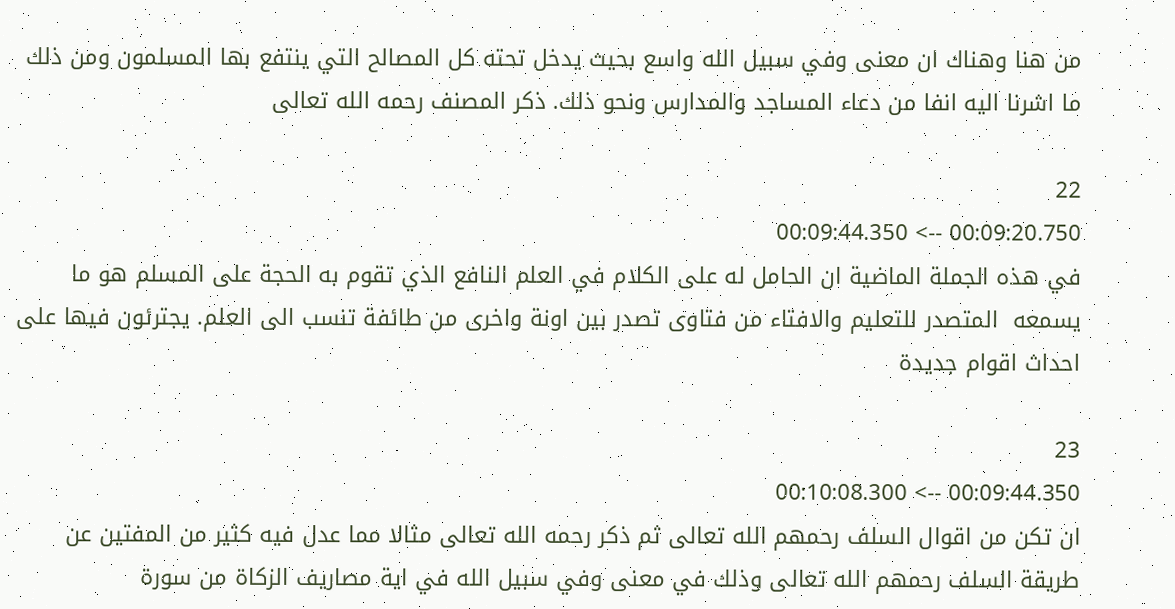من هنا وهناك ان معنى وفي سبيل الله واسع بحيث يدخل تحته كل المصالح التي ينتفع بها المسلمون ومن ذلك ما اشرنا اليه انفا من دعاء المساجد والمدارس ونحو ذلك. ذكر المصنف رحمه الله تعالى

22
00:09:20.750 --> 00:09:44.350
في هذه الجملة الماضية ان الحامل له على الكلام في العلم النافع الذي تقوم به الحجة على المسلم هو ما يسمعه  المتصدر للتعليم والافتاء من فتاوى تصدر بين اونة واخرى من طائفة تنسب الى العلم. يجترئون فيها على احداث اقوام جديدة

23
00:09:44.350 --> 00:10:08.300
ان تكن من اقوال السلف رحمهم الله تعالى ثم ذكر رحمه الله تعالى مثالا مما عدل فيه كثير من المفتين عن طريقة السلف رحمهم الله تعالى وذلك في معنى وفي سبيل الله في اية مصاريف الزكاة من سورة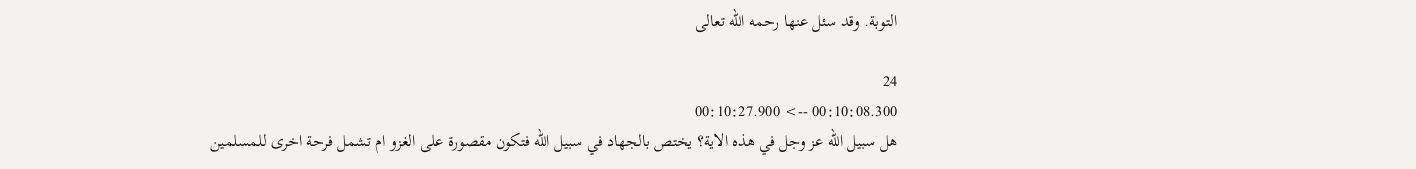التوبة. وقد سئل عنها رحمه الله تعالى

24
00:10:08.300 --> 00:10:27.900
هل سبيل الله عز وجل في هذه الاية؟ يختص بالجهاد في سبيل الله فتكون مقصورة على الغزو ام تشمل فرحة اخرى للمسلمين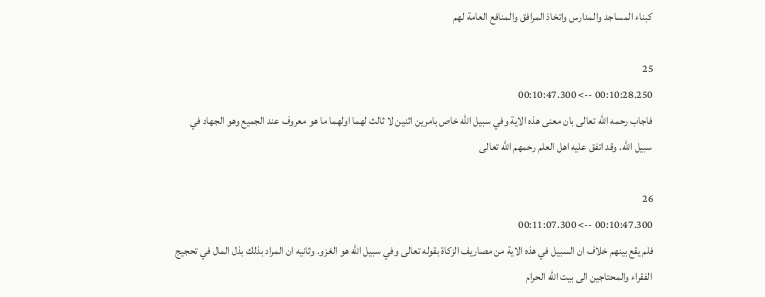كبناء المساجد والمدارس واتخاذ المرافق والمنافع العامة لهم

25
00:10:28.250 --> 00:10:47.300
فاجاب رحمه الله تعالى بان معنى هذه الاية وفي سبيل الله خاص بامرين اثنين لا ثالث لهما اولهما ما هو معروف عند الجميع وهو الجهاد في سبيل الله. وقد اتفق عليه اهل العلم رحمهم الله تعالى

26
00:10:47.300 --> 00:11:07.300
فلم يقع بينهم خلاف ان السبيل في هذه الاية من مصاريف الزكاة بقوله تعالى وفي سبيل الله هو الغزو. وثانيه ان المراد بذلك بذل المال في تحجيج الفقراء والمحتاجين الى بيت الله الحرام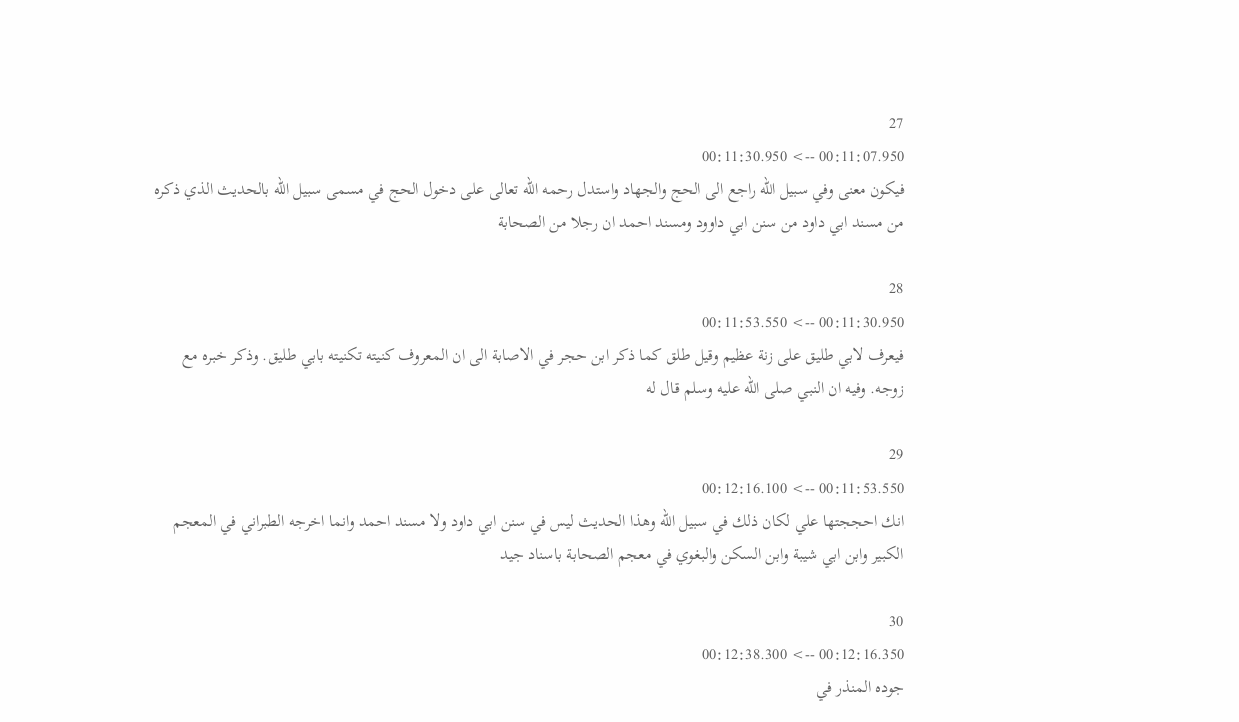27
00:11:07.950 --> 00:11:30.950
فيكون معنى وفي سبيل الله راجع الى الحج والجهاد واستدل رحمه الله تعالى على دخول الحج في مسمى سبيل الله بالحديث الذي ذكره من مسند ابي داود من سنن ابي داوود ومسند احمد ان رجلا من الصحابة

28
00:11:30.950 --> 00:11:53.550
فيعرف لابي طليق على زنة عظيم وقيل طلق كما ذكر ابن حجر في الاصابة الى ان المعروف كنيته تكنيته بابي طليق. وذكر خبره مع زوجه. وفيه ان النبي صلى الله عليه وسلم قال له

29
00:11:53.550 --> 00:12:16.100
انك احججتها علي لكان ذلك في سبيل الله وهذا الحديث ليس في سنن ابي داود ولا مسند احمد وانما اخرجه الطبراني في المعجم الكبير وابن ابي شيبة وابن السكن والبغوي في معجم الصحابة باسناد جيد

30
00:12:16.350 --> 00:12:38.300
جوده المنذر في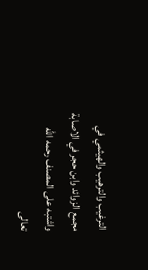الترغيب والترهيب والهيثمي في مجمع الزوائد وابن حجر في الاصابة واشتبه على المصنف رحمه الله تعالى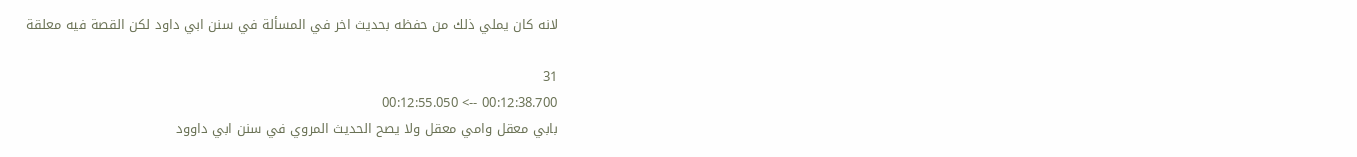لانه كان يملي ذلك من حفظه بحديث اخر في المسألة في سنن ابي داود لكن القصة فيه معلقة

31
00:12:38.700 --> 00:12:55.050
بابي معقل وامي معقل ولا يصح الحديث المروي في سنن ابي داوود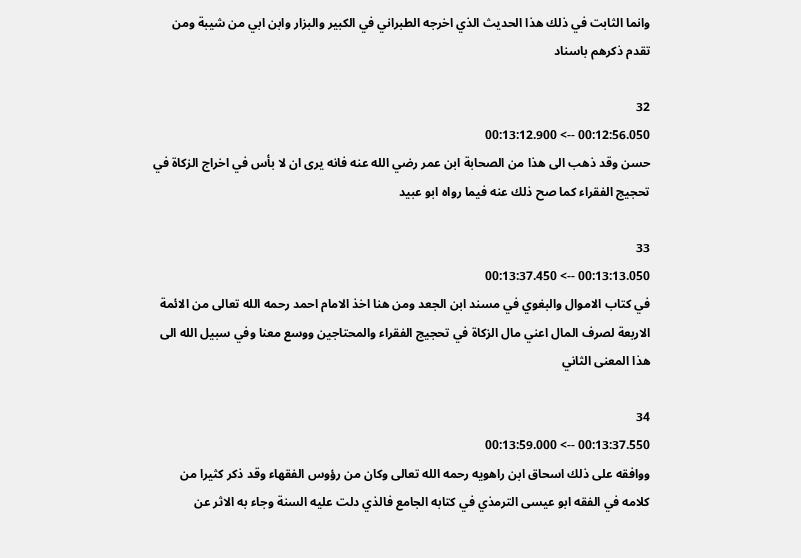وانما الثابت في ذلك هذا الحديث الذي اخرجه الطبراني في الكبير والبزار وابن ابي من شيبة ومن تقدم ذكرهم باسناد

32
00:12:56.050 --> 00:13:12.900
حسن وقد ذهب الى هذا من الصحابة ابن عمر رضي الله عنه فانه يرى ان لا بأس في اخراج الزكاة في تحجيج الفقراء كما صح ذلك عنه فيما رواه ابو عبيد

33
00:13:13.050 --> 00:13:37.450
في كتاب الاموال والبغوي في مسند ابن الجعد ومن هنا اخذ الامام احمد رحمه الله تعالى من الائمة الاربعة لصرف المال اعني مال الزكاة في تحجيج الفقراء والمحتاجين ووسع معنا وفي سبيل الله الى هذا المعنى الثاني

34
00:13:37.550 --> 00:13:59.000
ووافقه على ذلك اسحاق ابن راهويه رحمه الله تعالى وكان من رؤوس الفقهاء وقد ذكر كثيرا من كلامه في الفقه ابو عيسى الترمذي في كتابه الجامع فالذي دلت عليه السنة وجاء به الاثر عن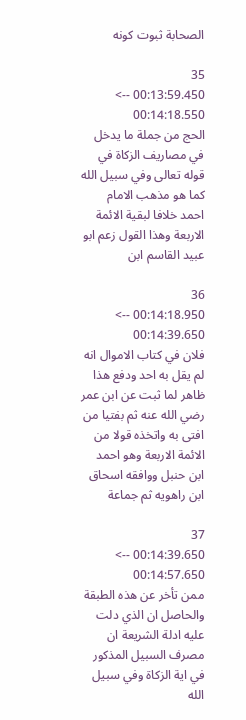الصحابة ثبوت كونه

35
00:13:59.450 --> 00:14:18.550
الحج من جملة ما يدخل في مصاريف الزكاة في قوله تعالى وفي سبيل الله كما هو مذهب الامام احمد خلافا لبقية الائمة الاربعة وهذا القول زعم ابو عبيد القاسم ابن

36
00:14:18.950 --> 00:14:39.650
فلان في كتاب الاموال انه لم يقل به احد ودفع هذا ظاهر لما ثبت عن ابن عمر رضي الله عنه ثم بفتيا من افتى به واتخذه قولا من الائمة الاربعة وهو احمد ابن حنبل ووافقه اسحاق ابن راهويه ثم جماعة

37
00:14:39.650 --> 00:14:57.650
ممن تأخر عن هذه الطبقة والحاصل ان الذي دلت عليه ادلة الشريعة ان مصرف السبيل المذكور في اية الزكاة وفي سبيل الله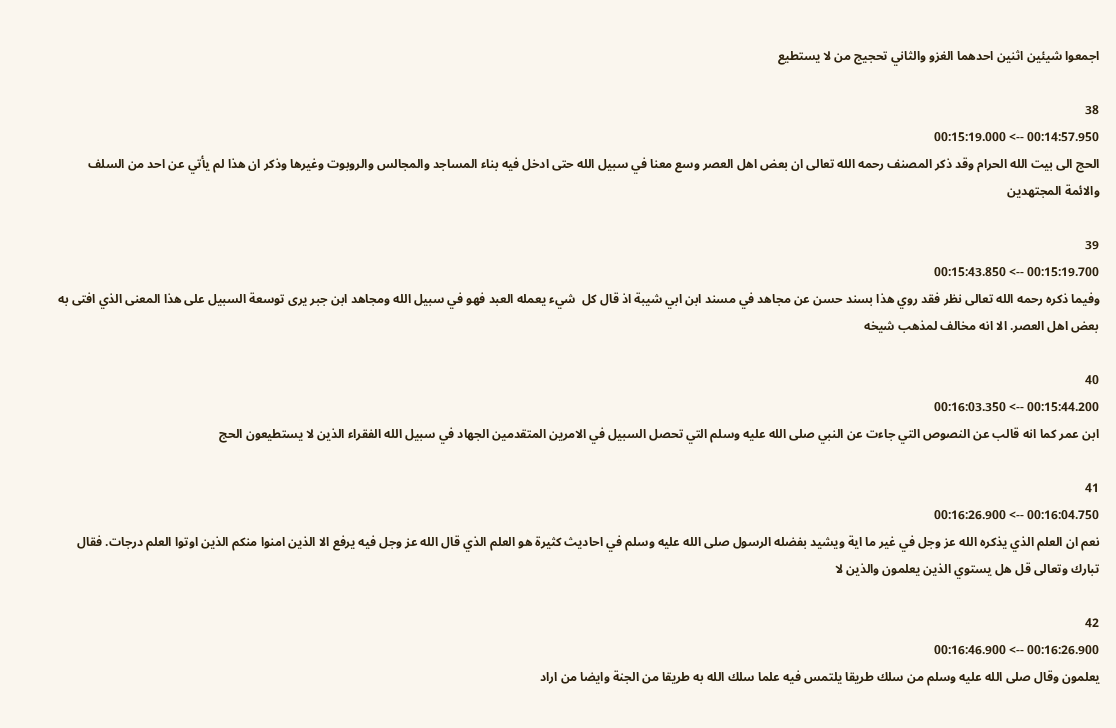اجمعوا شيئين اثنين احدهما الغزو والثاني تحجيج من لا يستطيع

38
00:14:57.950 --> 00:15:19.000
الحج الى بيت الله الحرام وقد ذكر المصنف رحمه الله تعالى ان بعض اهل العصر وسع معنا في سبيل الله حتى ادخل فيه بناء المساجد والمجالس والروبوت وغيرها وذكر ان هذا لم يأتي عن احد من السلف والائمة المجتهدين

39
00:15:19.700 --> 00:15:43.850
وفيما ذكره رحمه الله تعالى نظر فقد روي هذا بسند حسن عن مجاهد في مسند ابن ابي شيبة اذ قال كل  شيء يعمله العبد فهو في سبيل الله ومجاهد ابن جبر يرى توسعة السبيل على هذا المعنى الذي افتى به بعض اهل العصر. الا انه مخالف لمذهب شيخه

40
00:15:44.200 --> 00:16:03.350
ابن عمر كما انه قالب عن النصوص التي جاءت عن النبي صلى الله عليه وسلم التي تحصل السبيل في الامرين المتقدمين الجهاد في سبيل الله الفقراء الذين لا يستطيعون الحج

41
00:16:04.750 --> 00:16:26.900
نعم ان العلم الذي يذكره الله عز وجل في غير ما اية ويشيد بفضله الرسول صلى الله عليه وسلم في احاديث كثيرة هو العلم الذي قال الله عز وجل فيه يرفع الا الذين امنوا منكم الذين اوتوا العلم درجات. فقال تبارك وتعالى قل هل يستوي الذين يعلمون والذين لا

42
00:16:26.900 --> 00:16:46.900
يعلمون وقال صلى الله عليه وسلم من سلك طريقا يلتمس فيه علما سلك الله به طريقا من الجنة وايضا من اراد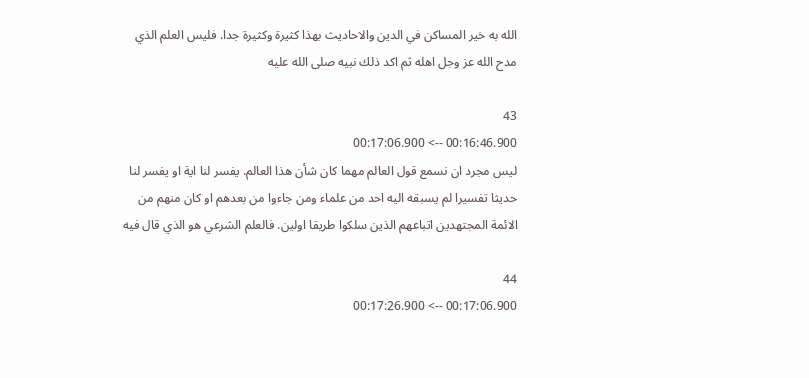الله به خير المساكن في الدين والاحاديث بهذا كثيرة وكثيرة جدا. فليس العلم الذي مدح الله عز وجل اهله ثم اكد ذلك نبيه صلى الله عليه

43
00:16:46.900 --> 00:17:06.900
ليس مجرد ان نسمع قول العالم مهما كان شأن هذا العالم. يفسر لنا اية او يفسر لنا حديثا تفسيرا لم يسبقه اليه احد من علماء ومن جاءوا من بعدهم او كان منهم من الائمة المجتهدين اتباعهم الذين سلكوا طريقا اولين. فالعلم الشرعي هو الذي قال فيه

44
00:17:06.900 --> 00:17:26.900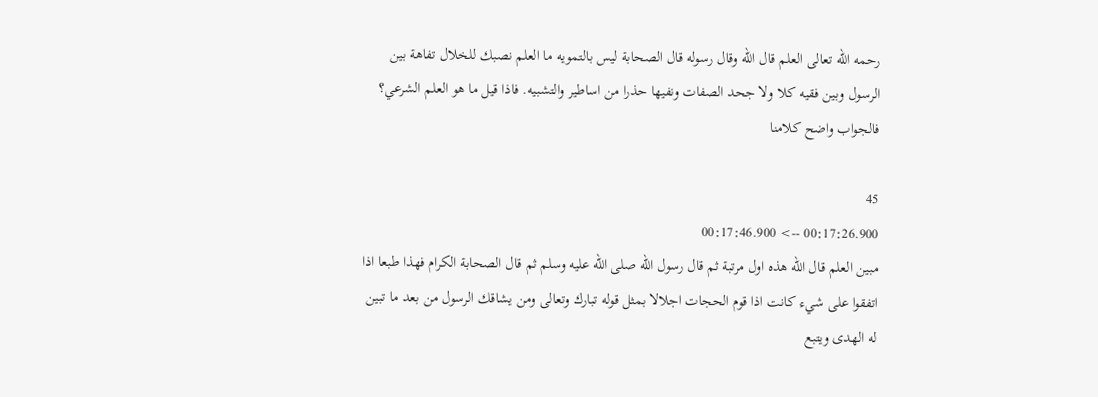رحمه الله تعالى العلم قال الله وقال رسوله قال الصحابة ليس بالتمويه ما العلم نصبك للخلال تفاهة بين الرسول وبين فقيه كلا ولا جحد الصفات ونفيها حذرا من اساطير والتشبيه. فاذا قيل ما هو العلم الشرعي؟ فالجواب واضح كلامنا

45
00:17:26.900 --> 00:17:46.900
مبين العلم قال الله هذه اول مرتبة ثم قال رسول الله صلى الله عليه وسلم ثم قال الصحابة الكرام فهذا طبعا اذا اتفقوا على شيء كانت اذا قوم الحجات اجلالا بمثل قوله تبارك وتعالى ومن يشاقك الرسول من بعد ما تبين له الهدى ويتبع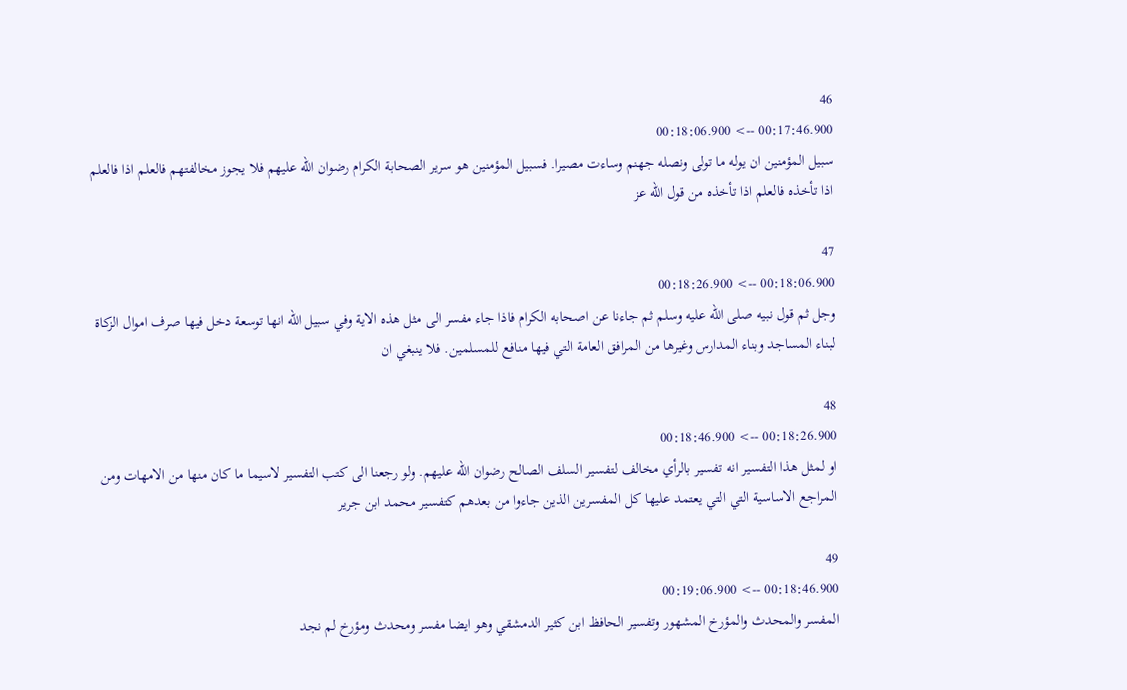46
00:17:46.900 --> 00:18:06.900
سبيل المؤمنين ان يوله ما تولى ونصله جهنم وساءت مصيرا. فسبيل المؤمنين هو سرير الصحابة الكرام رضوان الله عليهم فلا يجوز مخالفتهم فالعلم اذا فالعلم اذا تأخذه فالعلم اذا تأخذه من قول الله عز

47
00:18:06.900 --> 00:18:26.900
وجل ثم قول نبيه صلى الله عليه وسلم ثم جاءنا عن اصحابه الكرام فاذا جاء مفسر الى مثل هذه الاية وفي سبيل الله انها توسعة دخل فيها صرف اموال الزكاة لبناء المساجد وبناء المدارس وغيرها من المرافق العامة التي فيها منافع للمسلمين. فلا ينبغي ان

48
00:18:26.900 --> 00:18:46.900
او لمثل هذا التفسير انه تفسير بالرأي مخالف لتفسير السلف الصالح رضوان الله عليهم. ولو رجعنا الى كتب التفسير لاسيما ما كان منها من الامهات ومن المراجع الاساسية التي التي يعتمد عليها كل المفسرين الذين جاءوا من بعدهم كتفسير محمد ابن جرير

49
00:18:46.900 --> 00:19:06.900
المفسر والمحدث والمؤرخ المشهور وتفسير الحافظ ابن كثير الدمشقي وهو ايضا مفسر ومحدث ومؤرخ لم نجد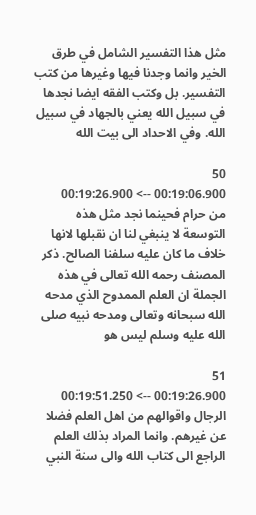مثل هذا التفسير الشامل في طرق الخير وانما وجدنا فيها وغيرها من كتب التفسير. بل وكتب الفقه ايضا نجدها في سبيل الله يعني بالجهاد في سبيل الله. وفي الاحداد الى بيت الله

50
00:19:06.900 --> 00:19:26.900
من حرام فحينما نجد مثل هذه التوسعة لا ينبغي لنا ان نقبلها لانها خلاف ما كان عليه سلفنا الصالح. ذكر المصنف رحمه الله تعالى في هذه الجملة ان العلم الممدوح الذي مدحه الله سبحانه وتعالى ومدحه نبيه صلى الله عليه وسلم ليس هو

51
00:19:26.900 --> 00:19:51.250
الرجال واقوالهم من اهل العلم فضلا عن غيرهم. وانما المراد بذلك العلم الراجع الى كتاب الله والى سنة النبي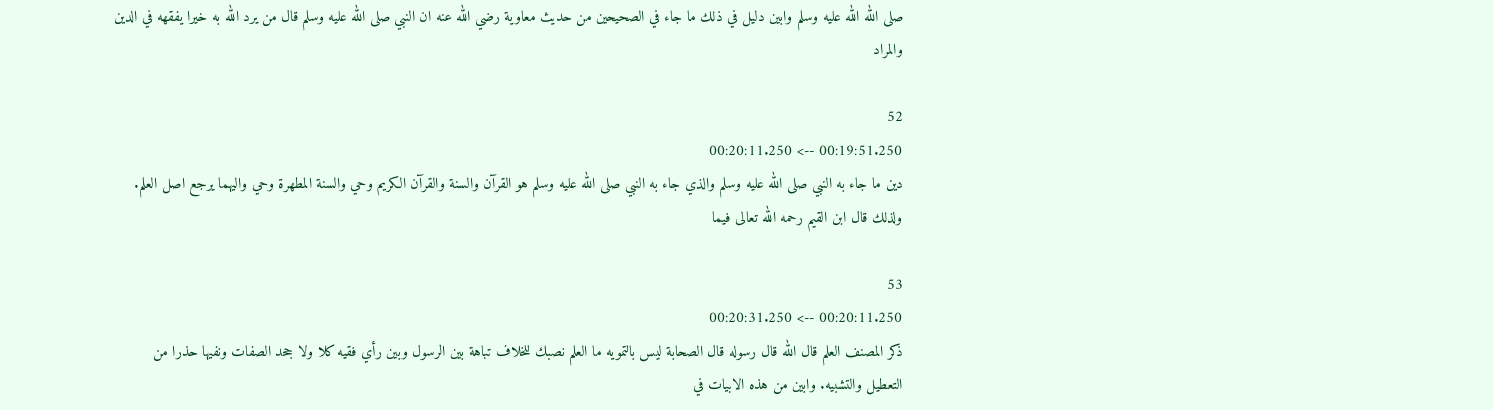صلى الله الله عليه وسلم وابين دليل في ذلك ما جاء في الصحيحين من حديث معاوية رضي الله عنه ان النبي صلى الله عليه وسلم قال من يرد الله به خيرا يفقهه في الدين والمراد

52
00:19:51.250 --> 00:20:11.250
دين ما جاء به النبي صلى الله عليه وسلم والذي جاء به النبي صلى الله عليه وسلم هو القرآن والسنة والقرآن الكريم وحي والسنة المطهرة وحي واليهما يرجع اصل العلم. ولذلك قال ابن القيم رحمه الله تعالى فيما

53
00:20:11.250 --> 00:20:31.250
ذكر المصنف العلم قال الله قال رسوله قال الصحابة ليس بالتمويه ما العلم نصبك للخلاف تباهة بين الرسول وبين رأي فقيه كلا ولا جحد الصفات ونفيها حذرا من التعطيل والتشبيه. وابين من هذه الابيات في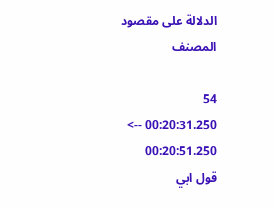الدلالة على مقصود المصنف

54
00:20:31.250 --> 00:20:51.250
قول ابي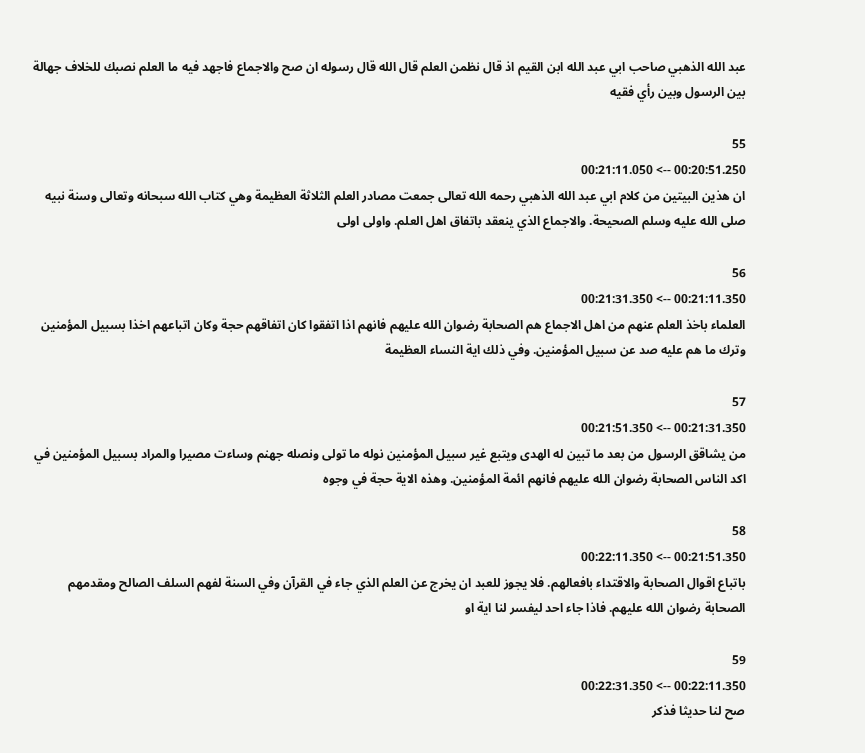عبد الله الذهبي صاحب ابي عبد الله ابن القيم اذ قال نظمن العلم قال الله قال رسوله ان صح والاجماع فاجهد فيه ما العلم نصبك للخلاف جهالة بين الرسول وبين رأي فقيه

55
00:20:51.250 --> 00:21:11.050
ان هذين البيتين من كلام ابي عبد الله الذهبي رحمه الله تعالى جمعت مصادر العلم الثلاثة العظيمة وهي كتاب الله سبحانه وتعالى وسنة نبيه صلى الله عليه وسلم الصحيحة. والاجماع الذي ينعقد باتفاق اهل العلم. واولى اولى

56
00:21:11.350 --> 00:21:31.350
العلماء باخذ العلم عنهم من اهل الاجماع هم الصحابة رضوان الله عليهم فانهم اذا اتفقوا كان اتفاقهم حجة وكان اتباعهم اخذا بسبيل المؤمنين وترك ما هم عليه صد عن سبيل المؤمنين. وفي ذلك اية النساء العظيمة

57
00:21:31.350 --> 00:21:51.350
من يشاقق الرسول من بعد ما تبين له الهدى ويتبع غير سبيل المؤمنين نوله ما تولى ونصله جهنم وساءت مصيرا والمراد بسبيل المؤمنين في اكد الناس الصحابة رضوان الله عليهم فانهم ائمة المؤمنين. وهذه الاية حجة في وجوه

58
00:21:51.350 --> 00:22:11.350
باتباع اقوال الصحابة والاقتداء بافعالهم. فلا يجوز للعبد ان يخرج عن العلم الذي جاء في القرآن وفي السنة لفهم السلف الصالح ومقدمهم الصحابة رضوان الله عليهم. فاذا جاء احد ليفسر لنا اية او

59
00:22:11.350 --> 00:22:31.350
صح لنا حديثا فذكر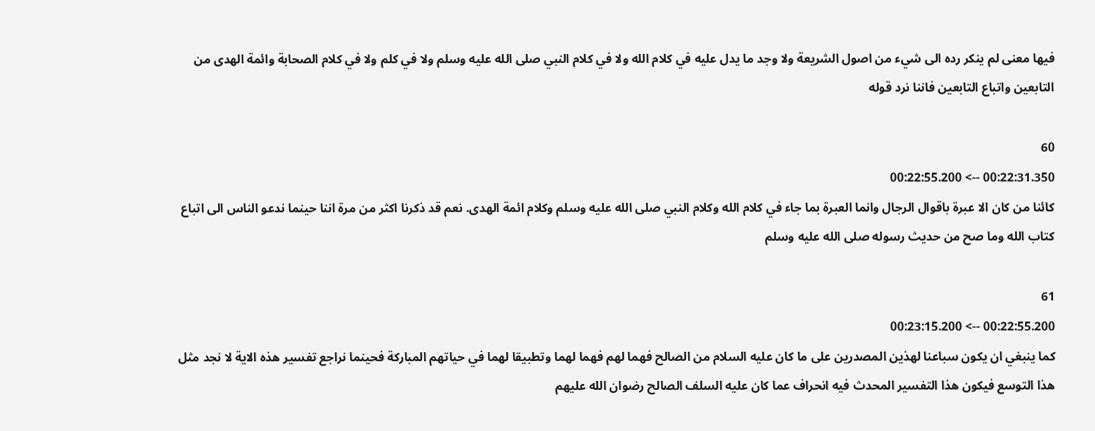فيها معنى لم ينكر رده الى شيء من اصول الشريعة ولا وجد ما يدل عليه في كلام الله ولا في كلام النبي صلى الله عليه وسلم ولا في كلم ولا في كلام الصحابة وائمة الهدى من التابعين واتباع التابعين فاننا نرد قوله

60
00:22:31.350 --> 00:22:55.200
كائنا من كان الا عبرة باقوال الرجال وانما العبرة بما جاء في كلام الله وكلام النبي صلى الله عليه وسلم وكلام ائمة الهدى. نعم قد ذكرنا اكثر من مرة اننا حينما ندعو الناس الى اتباع كتاب الله وما صح من حديث رسوله صلى الله عليه وسلم

61
00:22:55.200 --> 00:23:15.200
كما ينبغي ان يكون سباعنا لهذين المصدرين على ما كان عليه السلام من الصالح فهما لهم فهما لهما وتطبيقا لهما في حياتهم المباركة فحينما نراجع تفسير هذه الاية لا نجد مثل هذا التوسع فيكون هذا التفسير المحدث فيه انحراف عما كان عليه السلف الصالح رضوان الله عليهم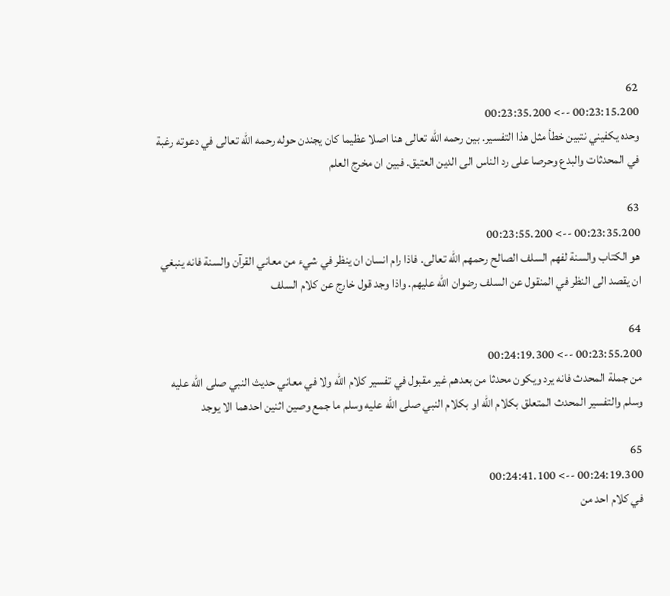62
00:23:15.200 --> 00:23:35.200
وحده يكفيني نتبين خطأ مثل هذا التفسير. بين رحمه الله تعالى هنا اصلا عظيما كان يجندن حوله رحمه الله تعالى في دعوته رغبة في المحدثات والبدع وحرصا على رد الناس الى الدين العتيق. فبين ان مخرج العلم

63
00:23:35.200 --> 00:23:55.200
هو الكتاب والسنة لفهم السلف الصالح رحمهم الله تعالى. فاذا رام انسان ان ينظر في شيء من معاني القرآن والسنة فانه ينبغي ان يقصد الى النظر في المنقول عن السلف رضوان الله عليهم. واذا وجد قول خارج عن كلام السلف

64
00:23:55.200 --> 00:24:19.300
من جملة المحدث فانه يرد ويكون محدثا من بعدهم غير مقبول في تفسير كلام الله ولا في معاني حديث النبي صلى الله عليه وسلم والتفسير المحدث المتعلق بكلام الله او بكلام النبي صلى الله عليه وسلم ما جمع وصين اثنين احدهما الا يوجد

65
00:24:19.300 --> 00:24:41.100
في كلام احد من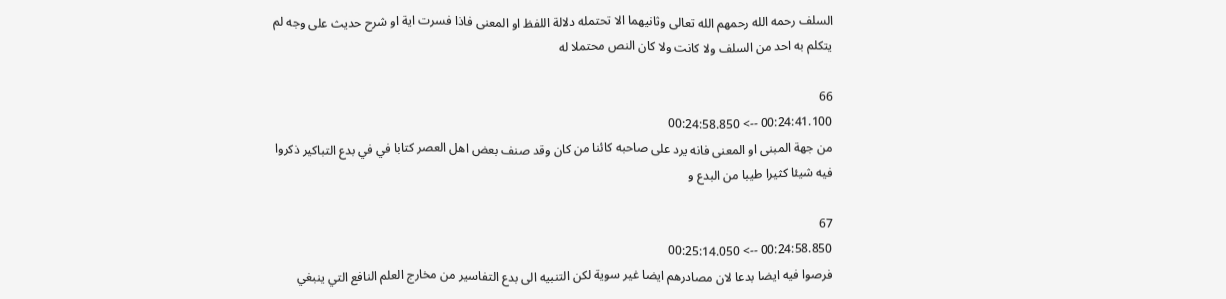السلف رحمه الله رحمهم الله تعالى وثانيهما الا تحتمله دلالة اللفظ او المعنى فاذا فسرت اية او شرح حديث على وجه لم يتكلم به احد من السلف ولا كانت ولا كان النص محتملا له

66
00:24:41.100 --> 00:24:58.850
من جهة المبنى او المعنى فانه يرد على صاحبه كائنا من كان وقد صنف بعض اهل العصر كتابا في في بدع التباكير ذكروا فيه شيئا كثيرا طيبا من البدع و

67
00:24:58.850 --> 00:25:14.050
فرصوا فيه ايضا بدعا لان مصادرهم ايضا غير سوية لكن التنبيه الى بدع التفاسير من مخارج العلم النافع التي ينبغي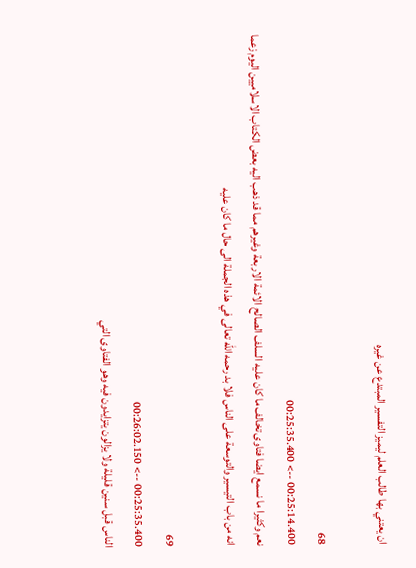ان يعتني بها طالب العلم ليميز التفسير المبتدع عن غيره

68
00:25:14.400 --> 00:25:35.400
نعم وكثيرا ما نسمع ايضا فتاوى تخالف ما كان عليه السلف الصالح الائمة الاربعة وغيرهم مما قد ذهب اليه بعض الكتاب الاسلاميين اليوم زعما انه من باب التيسير والتوسعة على الناس فلا بد رحمه الله تعالى في هذه الجملة الى حال ما كان عليه

69
00:25:35.400 --> 00:26:02.150
الناس قبل سنين قليلة ولا يزالون يتزايدون فيه وهو الفتاوى التي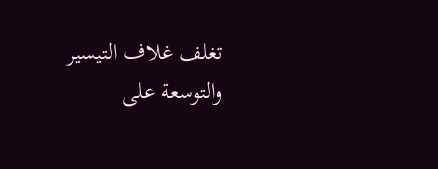تغلف غلاف التيسير والتوسعة على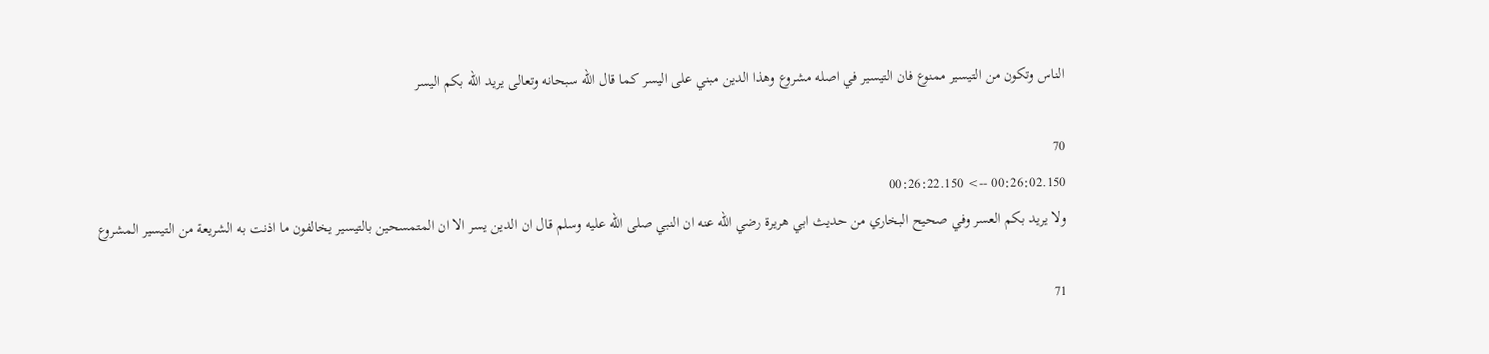الناس وتكون من التيسير ممنوع فان التيسير في اصله مشروع وهذا الدين مبني على اليسر كما قال الله سبحانه وتعالى يريد الله بكم اليسر

70
00:26:02.150 --> 00:26:22.150
ولا يريد بكم العسر وفي صحيح البخاري من حديث ابي هريرة رضي الله عنه ان النبي صلى الله عليه وسلم قال ان الدين يسر الا ان المتمسحين بالتيسير يخالفون ما اذنت به الشريعة من التيسير المشروع

71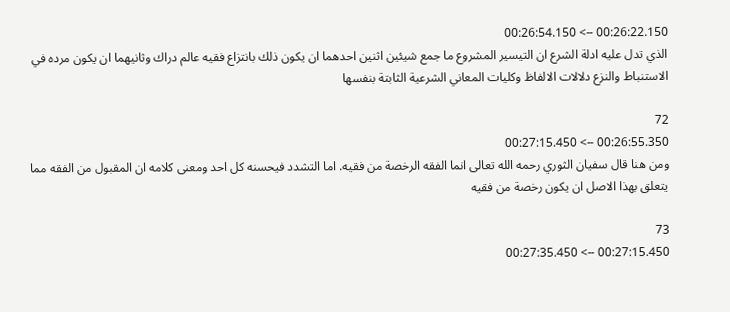00:26:22.150 --> 00:26:54.150
الذي تدل عليه ادلة الشرع ان التيسير المشروع ما جمع شيئين اثنين احدهما ان يكون ذلك بانتزاع فقيه عالم دراك وثانيهما ان يكون مرده في الاستنباط والنزع دلالات الالفاظ وكليات المعاني الشرعية الثابتة بنفسها

72
00:26:55.350 --> 00:27:15.450
ومن هنا قال سفيان الثوري رحمه الله تعالى انما الفقه الرخصة من فقيه. اما التشدد فيحسنه كل احد ومعنى كلامه ان المقبول من الفقه مما يتعلق بهذا الاصل ان يكون رخصة من فقيه

73
00:27:15.450 --> 00:27:35.450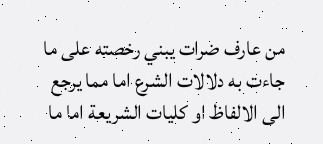من عارف ضرات يبني رخصته على ما جاءت به دلالات الشرع اما مما يرجع الى الالفاظ او كليات الشريعة اما ما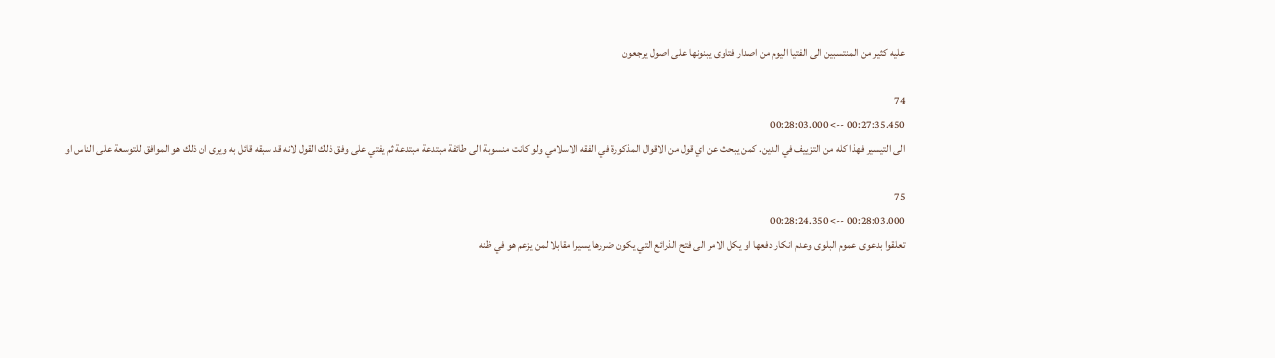عليه كثير من المنتسبين الى الفتيا اليوم من اصدار فتاوى يبنونها على اصول يرجعون

74
00:27:35.450 --> 00:28:03.000
الى التيسير فهذا كله من التزييف في الدين. كمن يبحث عن اي قول من الاقوال المذكورة في الفقه الاسلامي ولو كانت منسوبة الى طائفة مبتدعة مبتدعة ثم يفتي على وفق ذلك القول لانه قد سبقه قائل به ويرى ان ذلك هو الموافق للتوسعة على الناس او

75
00:28:03.000 --> 00:28:24.350
تعلقوا بدعوى عموم البلوى وعدم انكار دفعها او يكل الامر الى فتح الذرائع التي يكون ضررها يسيرا مقابلا لمن يزعم هو في ظنه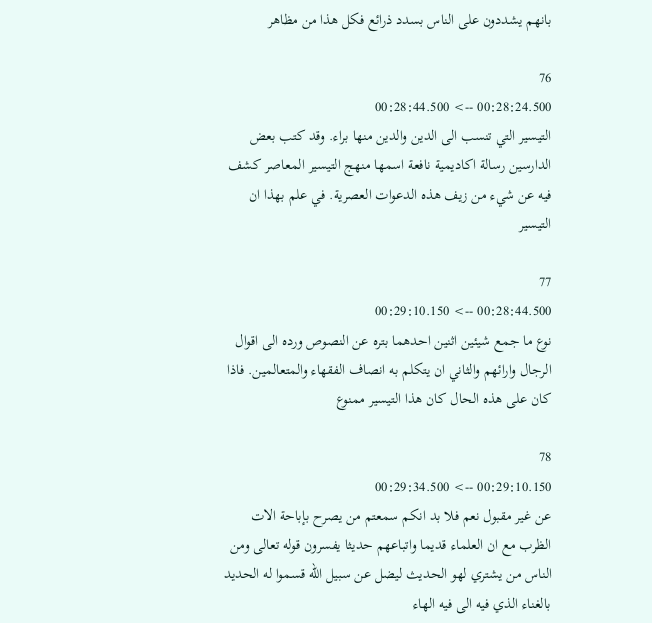بانهم يشددون على الناس بسدد ذرائع فكل هذا من مظاهر

76
00:28:24.500 --> 00:28:44.500
التيسير التي تنسب الى الدين والدين منها براء. وقد كتب بعض الدارسين رسالة اكاديمية نافعة اسمها منهج التيسير المعاصر كشف فيه عن شيء من زيف هذه الدعوات العصرية. في علم بهذا ان التيسير

77
00:28:44.500 --> 00:29:10.150
نوع ما جمع شيئين اثنين احدهما بتره عن النصوص ورده الى اقوال الرجال وارائهم والثاني ان يتكلم به انصاف الفقهاء والمتعالمين. فاذا كان على هذه الحال كان هذا التيسير ممنوع

78
00:29:10.150 --> 00:29:34.500
عن غير مقبول نعم فلا بد انكم سمعتم من يصرح بإباحة الات الظرب مع ان العلماء قديما واتباعهم حديثا يفسرون قوله تعالى ومن الناس من يشتري لهو الحديث ليضل عن سبيل الله قسموا له الحديد بالغناء الذي فيه الى فيه الهاء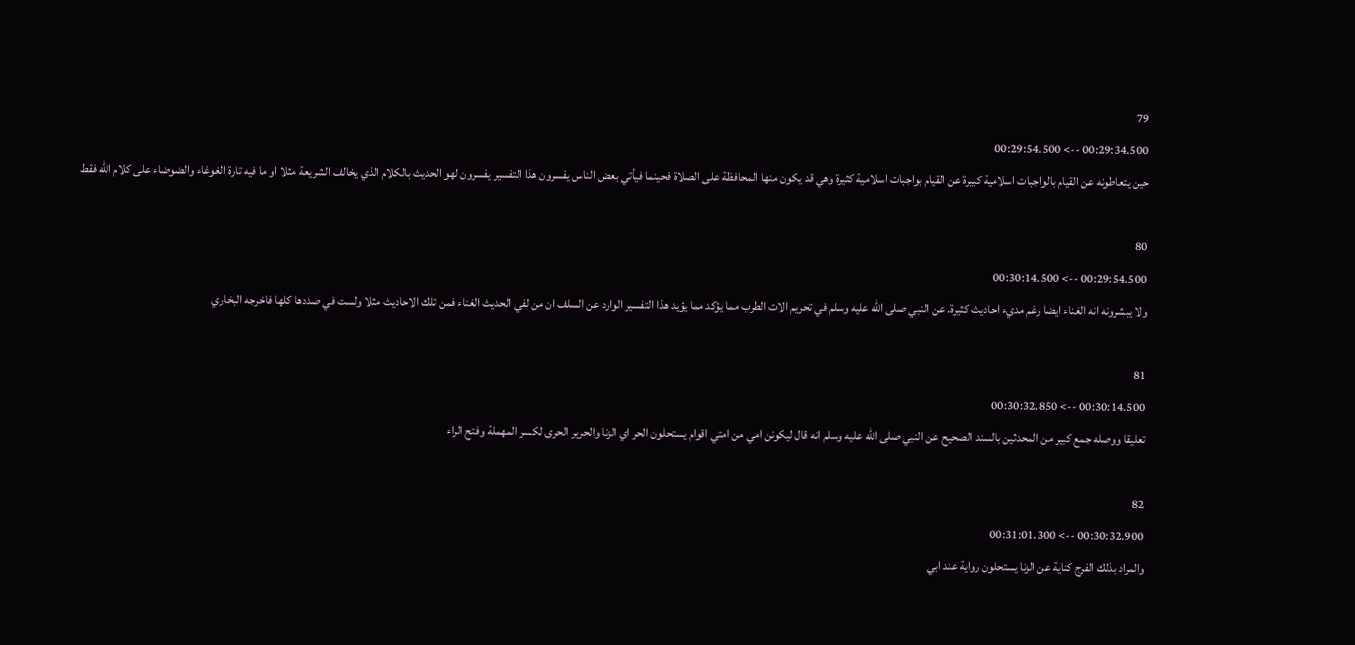79
00:29:34.500 --> 00:29:54.500
حين يتعاطونه عن القيام بالواجبات اسلامية كبيرة عن القيام بواجبات اسلامية كثيرة وهي قد يكون منها المحافظة على الصلاة فحينما فيأتي بعض الناس يفسرون هذا التفسير يفسرون لهو الحديث بالكلام الذي يخالف الشريعة مثلا او ما فيه تارة الغوغاء والضوضاء على كلام الله فقط

80
00:29:54.500 --> 00:30:14.500
ولا يبشرونه انه الغناء ايضا رغم مديء احاديث كثيرة. عن النبي صلى الله عليه وسلم في تحريم الات الطرب مما يؤكد مما يؤيد هذا التفسير الوارد عن السلف ان من لفي الحديث الغناء فمن تلك الاحاديث مثلا ولست في صددها كلها فاخرجه البخاري

81
00:30:14.500 --> 00:30:32.850
تعليقا ووصله جمع كبير من المحدثين بالسند الصحيح عن النبي صلى الله عليه وسلم انه قال ليكونن امي من امتي اقوام يستحلون الحر اي الزنا والحرير الحرى لكسر المهملة وفتح الراء

82
00:30:32.900 --> 00:31:01.300
والمراد بذلك الفرج كناية عن الزنا يستحلون رواية عند ابي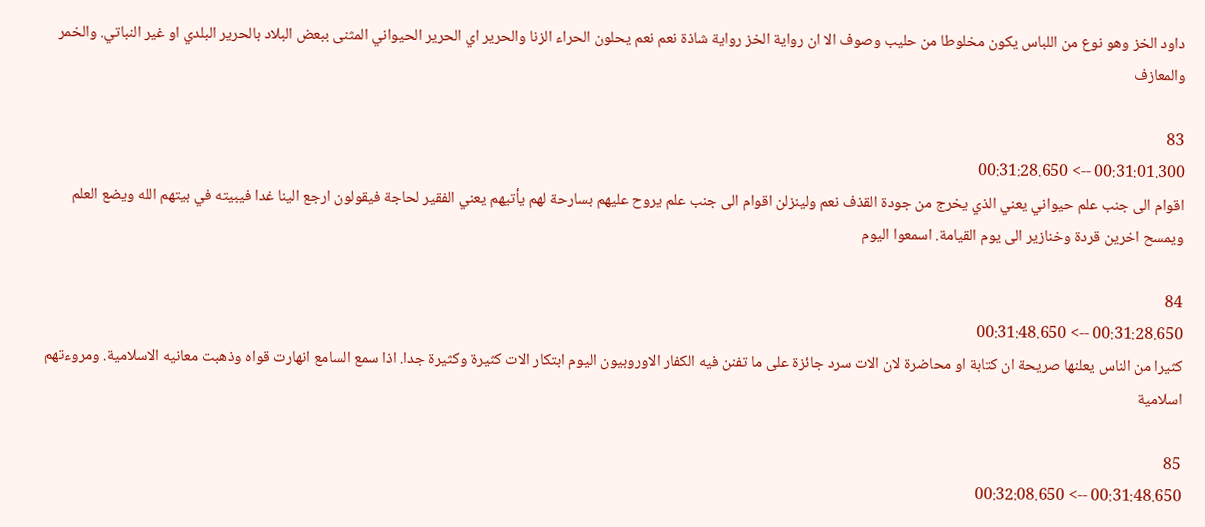داود الخز وهو نوع من اللباس يكون مخلوطا من حليب وصوف الا ان رواية الخز رواية شاذة نعم نعم يحلون الحراء الزنا والحرير اي الحرير الحيواني المثنى ببعض البلاد بالحرير البلدي او غير النباتي. والخمر والمعازف

83
00:31:01.300 --> 00:31:28.650
اقوام الى جنب علم حيواني يعني الذي يخرج من جودة القذف نعم ولينزلن اقوام الى جنب علم يروح عليهم بسارحة لهم يأتيهم يعني الفقير لحاجة فيقولون ارجع الينا غدا فيبيته في بيتهم الله ويضع العلم ويمسح اخرين قردة وخنازير الى يوم القيامة. اسمعوا اليوم

84
00:31:28.650 --> 00:31:48.650
كثيرا من الناس يعلنها صريحة ان كتابة او محاضرة لان الات سرد جائزة على ما تفنن فيه الكفار الاوروبيون اليوم ابتكار الات كثيرة وكثيرة جدا. اذا سمع السامع انهارت قواه وذهبت معانيه الاسلامية. ومروءتهم اسلامية

85
00:31:48.650 --> 00:32:08.650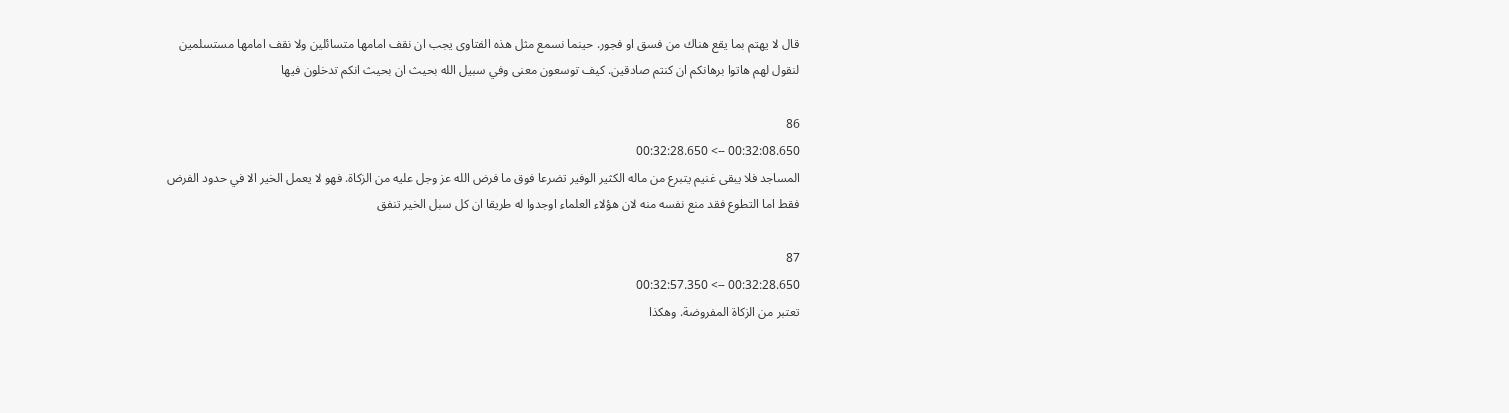قال لا يهتم بما يقع هناك من فسق او فجور. حينما نسمع مثل هذه الفتاوى يجب ان نقف امامها متسائلين ولا نقف امامها مستسلمين لنقول لهم هاتوا برهانكم ان كنتم صادقين. كيف توسعون معنى وفي سبيل الله بحيث ان بحيث انكم تدخلون فيها

86
00:32:08.650 --> 00:32:28.650
المساجد فلا يبقى غنيم يتبرع من ماله الكثير الوفير تضرعا فوق ما فرض الله عز وجل عليه من الزكاة. فهو لا يعمل الخير الا في حدود الفرض فقط اما التطوع فقد منع نفسه منه لان هؤلاء العلماء اوجدوا له طريقا ان كل سبل الخير تنفق

87
00:32:28.650 --> 00:32:57.350
تعتبر من الزكاة المفروضة. وهكذا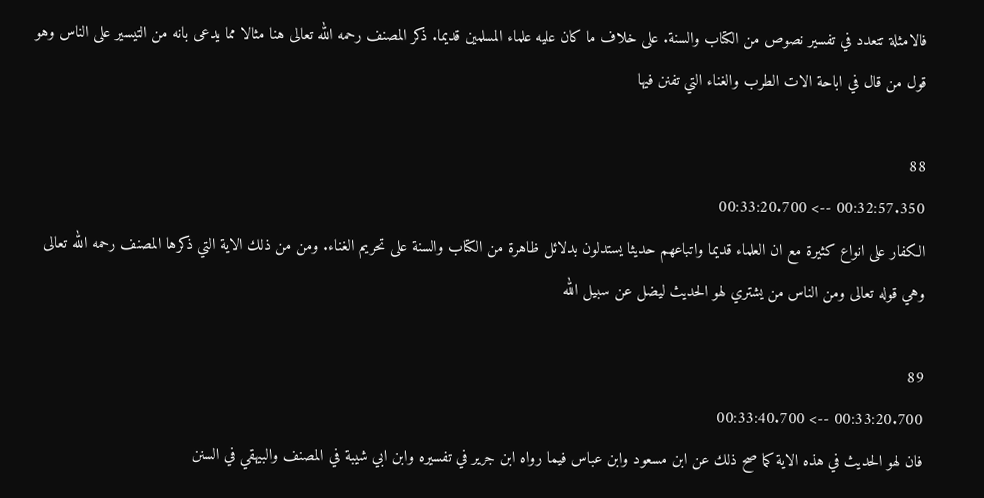فالامثلة تتعدد في تفسير نصوص من الكتاب والسنة. على خلاف ما كان عليه علماء المسلمين قديما. ذكر المصنف رحمه الله تعالى هنا مثالا مما يدعى بانه من التيسير على الناس وهو قول من قال في اباحة الات الطرب والغناء التي تفنن فيها

88
00:32:57.350 --> 00:33:20.700
الكفار على انواع كثيرة مع ان العلماء قديما واتباعهم حديثا يستدلون بدلائل ظاهرة من الكتاب والسنة على تحريم الغناء. ومن من ذلك الاية التي ذكرها المصنف رحمه الله تعالى وهي قوله تعالى ومن الناس من يشتري لهو الحديث ليضل عن سبيل الله

89
00:33:20.700 --> 00:33:40.700
فان لهو الحديث في هذه الاية كما صح ذلك عن ابن مسعود وابن عباس فيما رواه ابن جرير في تفسيره وابن ابي شيبة في المصنف والبيهقي في السنن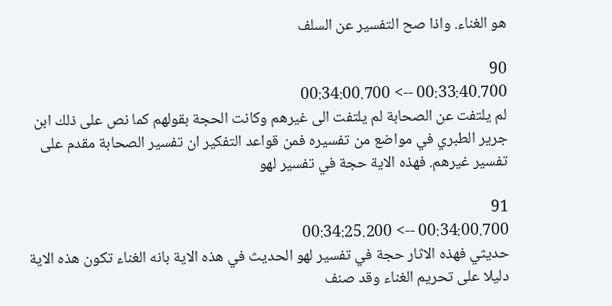هو الغناء. واذا صح التفسير عن السلف

90
00:33:40.700 --> 00:34:00.700
لم يلتفت عن الصحابة لم يلتفت الى غيرهم وكانت الحجة بقولهم كما نص على ذلك ابن جرير الطبري في مواضع من تفسيره فمن قواعد التفكير ان تفسير الصحابة مقدم على تفسير غيرهم. فهذه الاية حجة في تفسير لهو

91
00:34:00.700 --> 00:34:25.200
حديثي فهذه الاثار حجة في تفسير لهو الحديث في هذه الاية بانه الغناء تكون هذه الاية دليلا على تحريم الغناء وقد صنف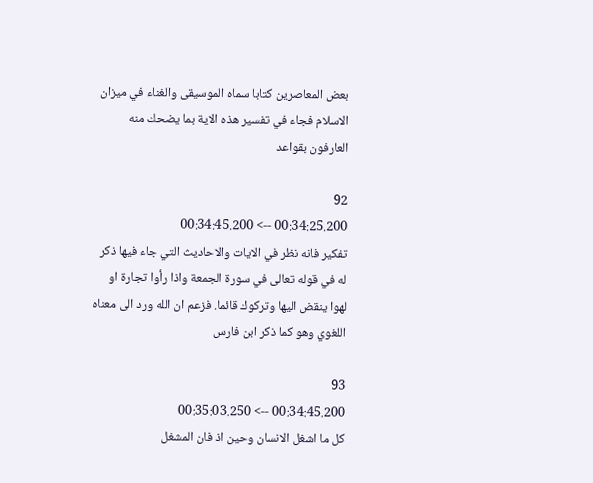بعض المعاصرين كتابا سماه الموسيقى والغناء في ميزان الاسلام فجاء في تفسير هذه الاية بما يضحك منه العارفون بقواعد

92
00:34:25.200 --> 00:34:45.200
تفكير فانه نظر في الايات والاحاديث التي جاء فيها ذكر له في قوله تعالى في سورة الجمعة واذا رأوا تجارة او لهوا ينقض اليها وتركوك قائما. فزعم ان الله ورد الى معناه اللغوي وهو كما ذكر ابن فارس

93
00:34:45.200 --> 00:35:03.250
كل ما اشغل الانسان وحين اذ فان المشغل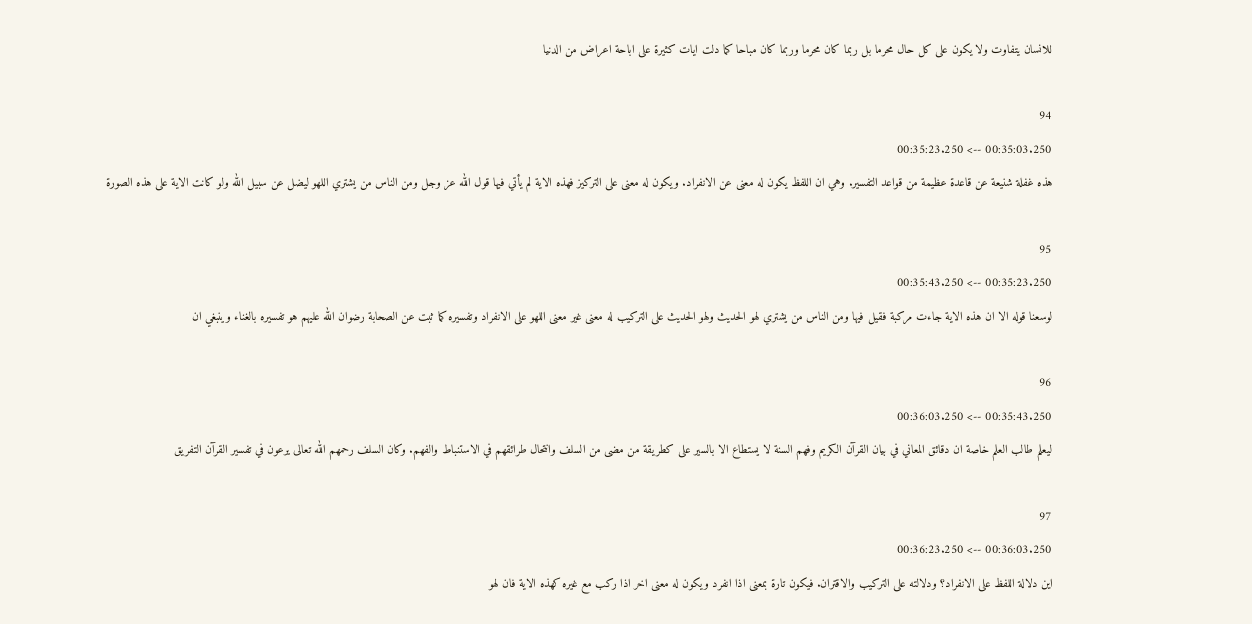للانسان يتفاوت ولا يكون على كل حال محرما بل ربما كان محرما وربما كان مباحا كما دلت ايات كثيرة على اباحة اعراض من الدنيا

94
00:35:03.250 --> 00:35:23.250
هذه غفلة شنيعة عن قاعدة عظيمة من قواعد التفسير. وهي ان اللفظ يكون له معنى عن الانفراد. ويكون له معنى على التركيز فهذه الاية لم يأتي فيها قول الله عز وجل ومن الناس من يشتري اللهو ليضل عن سبيل الله ولو كانت الاية على هذه الصورة

95
00:35:23.250 --> 00:35:43.250
لوسعنا قوله الا ان هذه الاية جاءت مركبة فقيل فيها ومن الناس من يشتري لهو الحديث ولهو الحديث على التركيب له معنى غير معنى اللهو على الانفراد وتفسيره كما ثبت عن الصحابة رضوان الله عليهم هو تفسيره بالغناء وينبغي ان

96
00:35:43.250 --> 00:36:03.250
ليعلم طالب العلم خاصة ان دقائق المعاني في بيان القرآن الكريم وفهم السنة لا يستطاع الا بالسير على كطريقة من مضى من السلف وانتحال طرائقهم في الاستنباط والفهم. وكان السلف رحمهم الله تعالى يرعون في تفسير القرآن التفريق

97
00:36:03.250 --> 00:36:23.250
اين دلالة اللفظ على الانفراد؟ ودلالته على التركيب والاقتران. فيكون تارة بمعنى اذا انفرد ويكون له معنى اخر اذا ركب مع غيره كهذه الاية فان لهو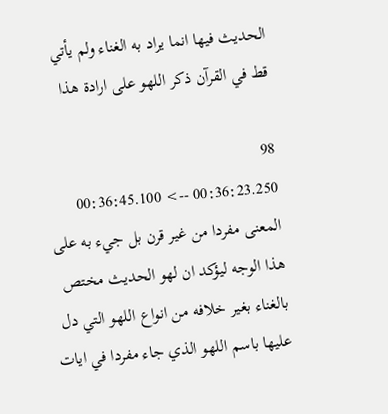الحديث فيها انما يراد به الغناء ولم يأتي قط في القرآن ذكر اللهو على ارادة هذا

98
00:36:23.250 --> 00:36:45.100
المعنى مفردا من غير قرن بل جيء به على هذا الوجه ليؤكد ان لهو الحديث مختص بالغناء بغير خلافه من انواع اللهو التي دل عليها باسم اللهو الذي جاء مفردا في ايات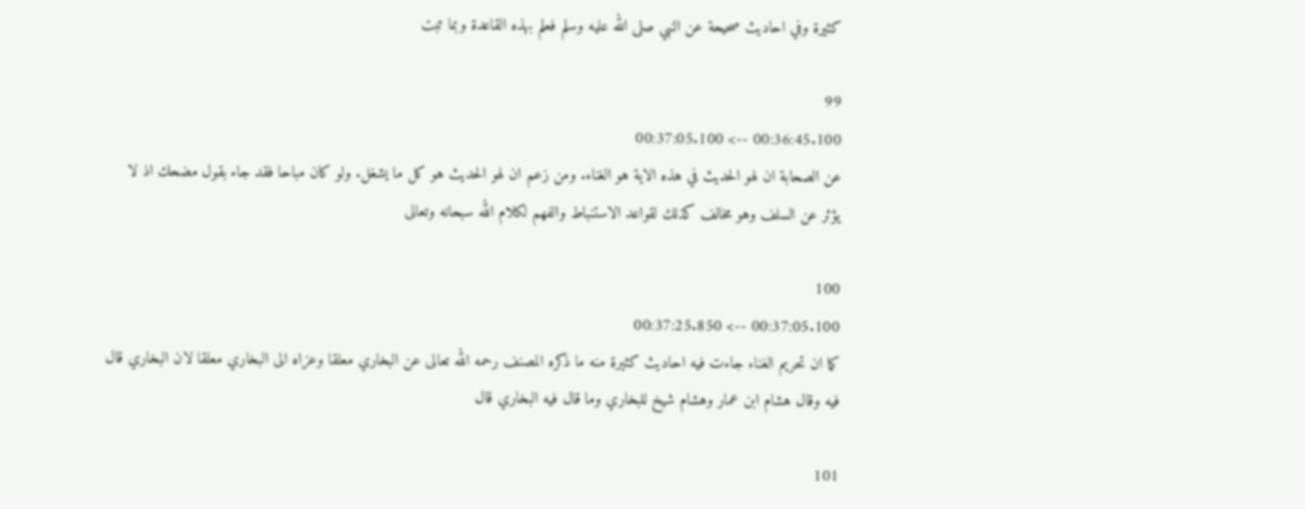كثيرة وفي احاديث صحيحة عن النبي صلى الله عليه وسلم فعلم بهذه القاعدة وبما ثبت

99
00:36:45.100 --> 00:37:05.100
عن الصحابة ان لهو الحديث في هذه الاية هو الغناء. ومن زعم ان لهو الحديث هو كل ما يشغل. ولو كان مباحا فقد جاء بقول مضحك اذ لا يؤثر عن السلف وهو مخالف كذلك لقواعد الاستنباط والفهم لكلام الله سبحانه وتعالى

100
00:37:05.100 --> 00:37:25.850
كما ان تحريم الغناء جاءت فيه احاديث كثيرة منه ما ذكره المصنف رحمه الله تعالى عن البخاري معلقا وعزاه الى البخاري معلقا لان البخاري قال فيه وقال هشام ابن عمار وهشام شيخ للبخاري وما قال فيه البخاري قال

101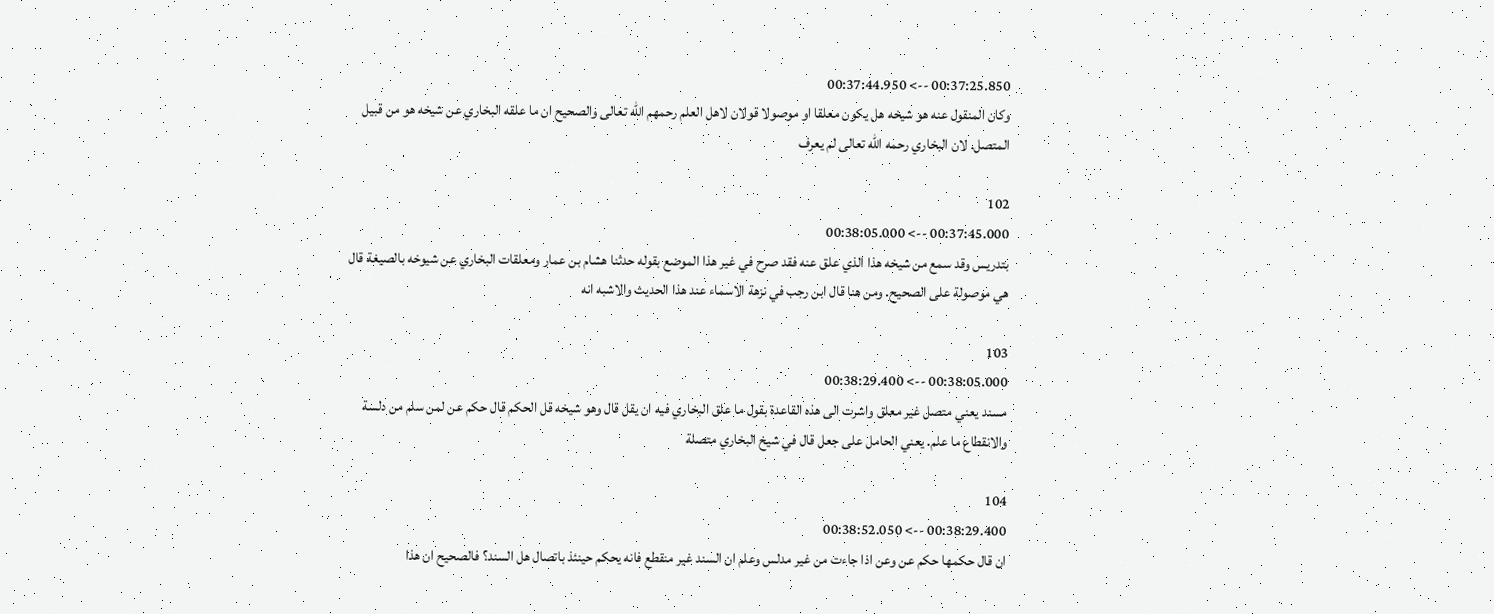00:37:25.850 --> 00:37:44.950
وكان المنقول عنه هو شيخه هل يكون معلقا او موصولا قولان لاهل العلم رحمهم الله تعالى والصحيح ان ما علقه البخاري عن شيخه هو من قبيل المتصل. لان البخاري رحمه الله تعالى لم يعرف

102
00:37:45.000 --> 00:38:05.000
بتدريس وقد سمع من شيخه هذا الذي علق عنه فقد صرح في غير هذا الموضع بقوله حدثنا هشام بن عمار ومعلقات البخاري عن شيوخه بالصيغة قال هي موصولة على الصحيح. ومن هنا قال ابن رجب في نزهة الاسماء عند هذا الحديث والاشبه انه

103
00:38:05.000 --> 00:38:29.400
مسند يعني متصل غير معلق واشرت الى هذه القاعدة بقول ما علق البخاري فيه ان يقل قال وهو شيخه قل الحكم قال حكم عن لمن سلم من دلسة والانقطاع ما علم. يعني الحامل على جعل قال في شيخ البخاري متصلة

104
00:38:29.400 --> 00:38:52.050
ان قال حكمها حكم عن وعن اذا جاءت من غير مدلس وعلم ان السند غير منقطع فانه يحكم حينئذ باتصال هل السند؟ فالصحيح ان هذا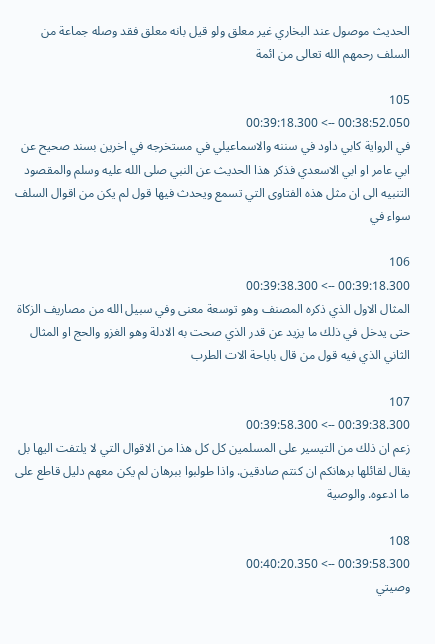الحديث موصول عند البخاري غير معلق ولو قيل بانه معلق فقد وصله جماعة من السلف رحمهم الله تعالى من ائمة

105
00:38:52.050 --> 00:39:18.300
في الرواية كابي داود في سننه والاسماعيلي في مستخرجه في اخرين بسند صحيح عن ابي عامر او ابي الاسعدي فذكر هذا الحديث عن النبي صلى الله عليه وسلم والمقصود التنبيه الى ان مثل هذه الفتاوى التي تسمع ويحدث فيها قول لم يكن من اقوال السلف سواء في

106
00:39:18.300 --> 00:39:38.300
المثال الاول الذي ذكره المصنف وهو توسعة معنى وفي سبيل الله من مصاريف الزكاة حتى يدخل في ذلك ما يزيد عن قدر الذي صحت به الادلة وهو الغزو والحج او المثال الثاني الذي فيه قول من قال باباحة الات الطرب

107
00:39:38.300 --> 00:39:58.300
زعم ان ذلك من التيسير على المسلمين كل كل هذا من الاقوال التي لا يلتفت اليها بل يقال لقائلها برهانكم ان كنتم صادقين. واذا طولبوا ببرهان لم يكن معهم دليل قاطع على ما ادعوه. والوصية

108
00:39:58.300 --> 00:40:20.350
وصيتي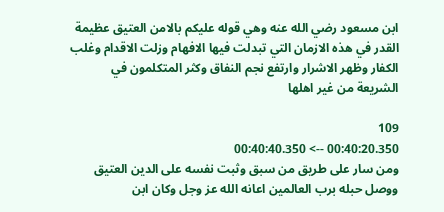ابن مسعود رضي الله عنه وهي قوله عليكم بالامن العتيق عظيمة القدر في هذه الازمان التي تبدلت فيها الافهام وزلت الاقدام وغلب الكفار وظهر الاشرار وارتفع نجم النفاق وكثر المتكلمون في الشريعة من غير اهلها

109
00:40:20.350 --> 00:40:40.350
ومن سار على طريق من سبق وثبت نفسه على الدين العتيق ووصل حبله برب العالمين اعانه الله عز وجل وكان ابن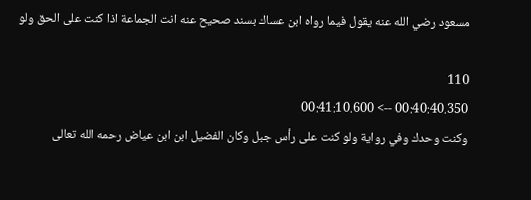مسعود رضي الله عنه يقول فيما رواه ابن عساك بسند صحيح عنه انت الجماعة اذا كنت على الحق ولو

110
00:40:40.350 --> 00:41:10.600
وكنت وحدك وفي رواية ولو كنت على رأس جبل وكان الفضيل ابن ابن عياض رحمه الله تعالى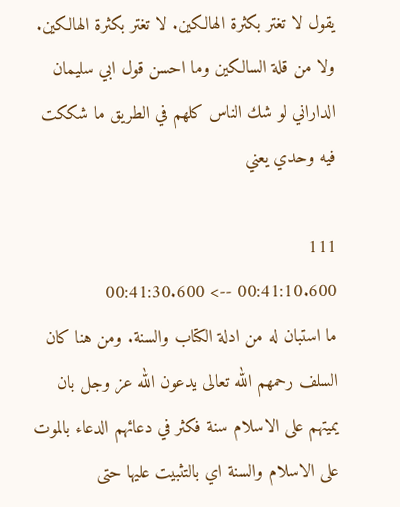يقول لا تغتر بكثرة الهالكين. لا تغتر بكثرة الهالكين. ولا من قلة السالكين وما احسن قول ابي سليمان الداراني لو شك الناس كلهم في الطريق ما شككت فيه وحدي يعني

111
00:41:10.600 --> 00:41:30.600
ما استبان له من ادلة الكتاب والسنة. ومن هنا كان السلف رحمهم الله تعالى يدعون الله عز وجل بان يميتهم على الاسلام سنة فكثر في دعائهم الدعاء بالموت على الاسلام والسنة اي بالتثبيت عليها حتى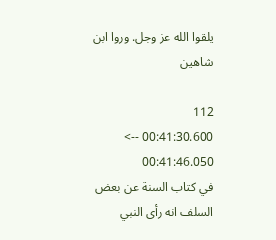يلقوا الله عز وجل. وروا ابن شاهين

112
00:41:30.600 --> 00:41:46.050
في كتاب السنة عن بعض السلف انه رأى النبي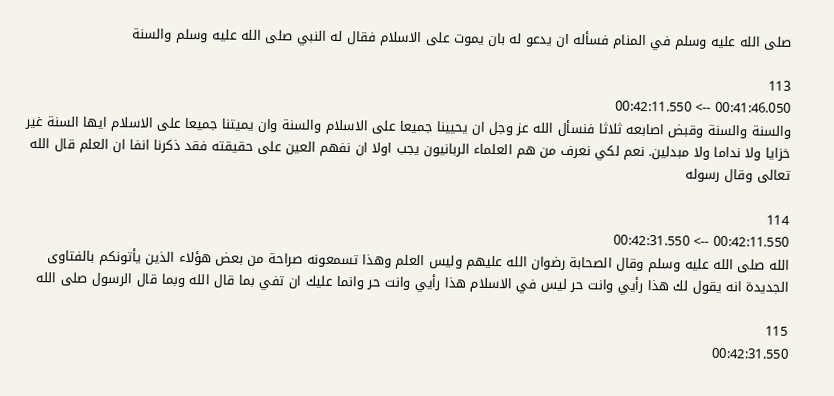صلى الله عليه وسلم في المنام فسأله ان يدعو له بان يموت على الاسلام فقال له النبي صلى الله عليه وسلم والسنة

113
00:41:46.050 --> 00:42:11.550
والسنة والسنة وقبض اصابعه ثلاثا فنسأل الله عز وجل ان يحيينا جميعا على الاسلام والسنة وان يميتنا جميعا على الاسلام ايها السنة غير خزايا ولا نداما ولا مبدلين. نعم لكي نعرف من هم العلماء الربانيون يجب اولا ان نفهم العين على حقيقته فقد ذكرنا انفا ان العلم قال الله تعالى وقال رسوله

114
00:42:11.550 --> 00:42:31.550
الله صلى الله عليه وسلم وقال الصحابة رضوان الله عليهم وليس العلم وهذا تسمعونه صراحة من بعض هؤلاء الذين يأتونكم بالفتاوى الجديدة انه يقول لك هذا رأيي وانت حر ليس في الاسلام هذا رأيي وانت حر وانما عليك ان تفي بما قال الله وبما قال الرسول صلى الله

115
00:42:31.550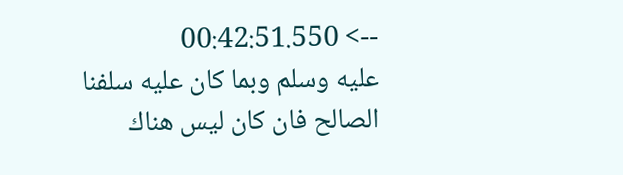--> 00:42:51.550
عليه وسلم وبما كان عليه سلفنا الصالح فان كان ليس هناك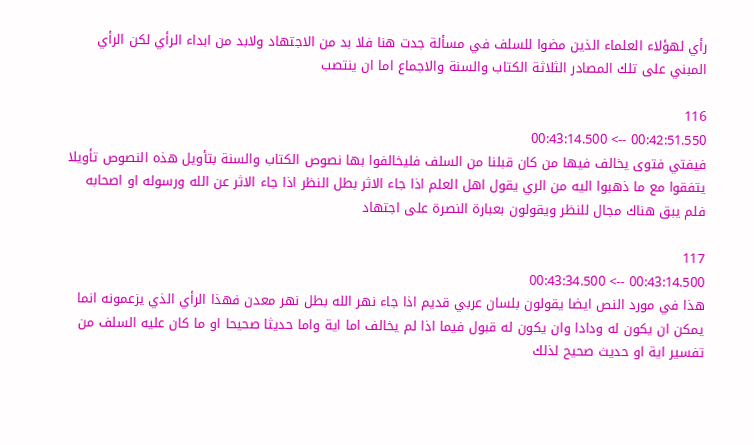رأي لهؤلاء العلماء الذين مضوا للسلف في مسألة جدت هنا فلا بد من الاجتهاد ولابد من ابداء الرأي لكن الرأي المبني على تلك المصادر الثلاثة الكتاب والسنة والاجماع اما ان ينتصب

116
00:42:51.550 --> 00:43:14.500
فيفتي فتوى يخالف فيها من كان قبلنا من السلف فليخالفوا بها نصوص الكتاب والسنة بتأويل هذه النصوص تأويلا يتفقوا مع ما ذهبوا اليه من الري يقول اهل العلم اذا جاء الاثر بطل النظر اذا جاء الاثر عن الله ورسوله او اصحابه فلم يبق هناك مجال للنظر ويقولون بعبارة النصرة على اجتهاد

117
00:43:14.500 --> 00:43:34.500
هذا في مورد النص ايضا يقولون بلسان عربي قديم اذا جاء نهر الله بطل نهر معدن فهذا الرأي الذي يزعمونه انما يمكن ان يكون له ودادا وان يكون له قبول فيما اذا لم يخالف اما اية واما حديثا صحيحا او ما كان عليه السلف من تفسير اية او حديث صحيح لذلك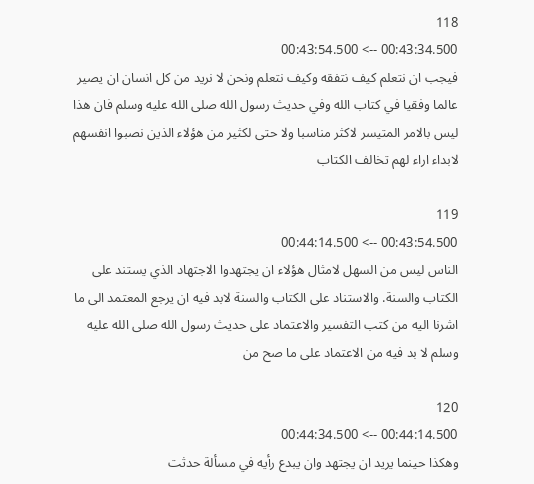118
00:43:34.500 --> 00:43:54.500
فيجب ان نتعلم كيف نتفقه وكيف نتعلم ونحن لا نريد من كل انسان ان يصير عالما وفقيا في كتاب الله وفي حديث رسول الله صلى الله عليه وسلم فان هذا ليس بالامر المتيسر لاكثر مناسبا ولا حتى لكثير من هؤلاء الذين نصبوا انفسهم لابداء اراء لهم تخالف الكتاب

119
00:43:54.500 --> 00:44:14.500
الناس ليس من السهل لامثال هؤلاء ان يجتهدوا الاجتهاد الذي يستند على الكتاب والسنة. والاستناد على الكتاب والسنة لابد فيه ان يرجع المعتمد الى ما اشرنا اليه من كتب التفسير والاعتماد على حديث رسول الله صلى الله عليه وسلم لا بد فيه من الاعتماد على ما صح من

120
00:44:14.500 --> 00:44:34.500
وهكذا حينما يريد ان يجتهد وان يبدع رأيه في مسألة حدثت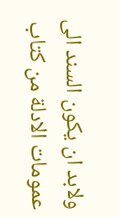ولابد ان يكون السند الى عمومات الادلة من كتاب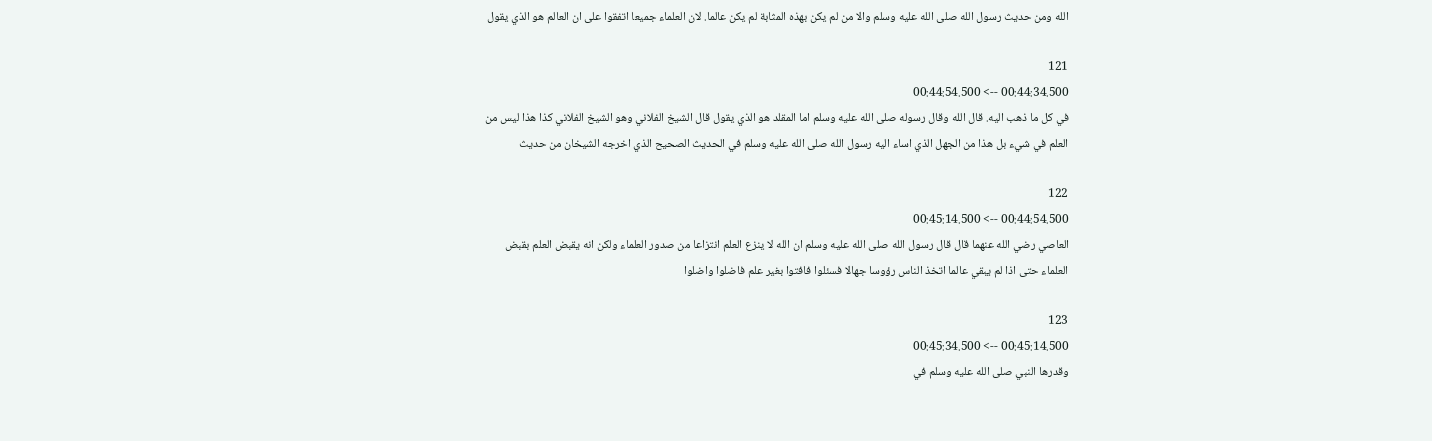الله ومن حديث رسول الله صلى الله عليه وسلم والا من لم يكن بهذه المثابة لم يكن عالما. لان العلماء جميعا اتفقوا على ان العالم هو الذي يقول

121
00:44:34.500 --> 00:44:54.500
في كل ما ذهب اليه. قال الله وقال رسوله صلى الله عليه وسلم اما المقلد هو الذي يقول قال الشيخ الفلاني وهو الشيخ الفلاني كذا هذا ليس من العلم في شيء بل هذا من الجهل الذي اساء اليه رسول الله صلى الله عليه وسلم في الحديث الصحيح الذي اخرجه الشيخان من حديث

122
00:44:54.500 --> 00:45:14.500
العاصي رضي الله عنهما قال قال رسول الله صلى الله عليه وسلم ان الله لا ينزع العلم انتزاعا من صدور العلماء ولكن انه يقبض العلم بقبض العلماء حتى اذا لم يبقي عالما اتخذ الناس رؤوسا جهالا فسئلوا فافتوا بغير علم فاضلوا واضلوا

123
00:45:14.500 --> 00:45:34.500
وقدرها النبي صلى الله عليه وسلم في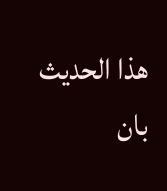هذا الحديث بان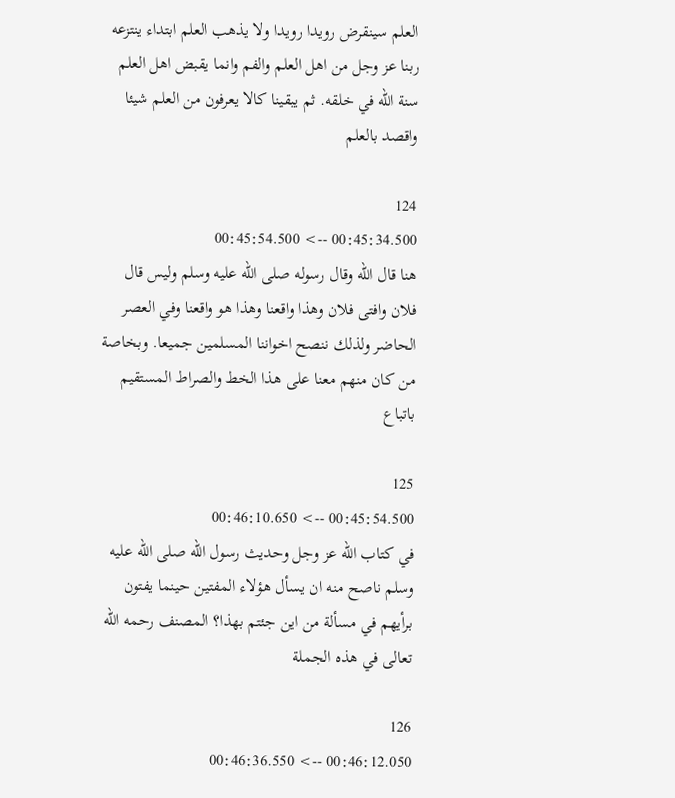العلم سينقرض رويدا رويدا ولا يذهب العلم ابتداء ينتزعه ربنا عز وجل من اهل العلم والفم وانما يقبض اهل العلم سنة الله في خلقه. ثم يبقينا كالا يعرفون من العلم شيئا واقصد بالعلم

124
00:45:34.500 --> 00:45:54.500
هنا قال الله وقال رسوله صلى الله عليه وسلم وليس قال فلان وافتى فلان وهذا واقعنا وهذا هو واقعنا وفي العصر الحاضر ولذلك ننصح اخواننا المسلمين جميعا. وبخاصة من كان منهم معنا على هذا الخط والصراط المستقيم باتباع

125
00:45:54.500 --> 00:46:10.650
في كتاب الله عز وجل وحديث رسول الله صلى الله عليه وسلم ناصح منه ان يسأل هؤلاء المفتين حينما يفتون برأيهم في مسألة من اين جئتم بهذا؟ المصنف رحمه الله تعالى في هذه الجملة

126
00:46:12.050 --> 00:46:36.550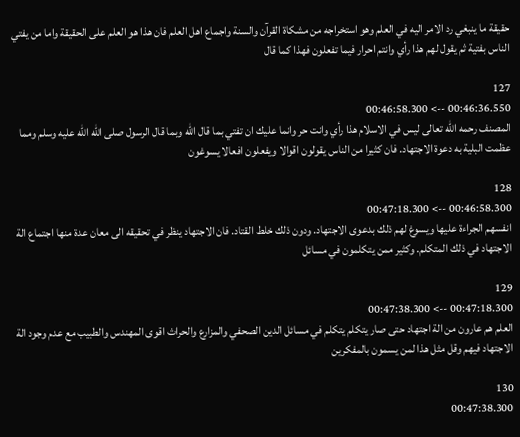حقيقة ما ينبغي رد الامر اليه في العلم وهو استخراجه من مشكاة القرآن والسنة واجماع اهل العلم فان هذا هو العلم على الحقيقة واما من يفتي الناس بفتية ثم يقول لهم هذا رأي وانتم احرار فيما تفعلون فهذا كما قال

127
00:46:36.550 --> 00:46:58.300
المصنف رحمه الله تعالى ليس في الاسلام هذا رأي وانت حر وانما عليك ان تفتي بما قال الله وبما قال الرسول صلى الله الله عليه وسلم ومما عظمت البلية به دعوة الاجتهاد. فان كثيرا من الناس يقولون اقوالا ويفعلون افعالا يسوغون

128
00:46:58.300 --> 00:47:18.300
انفسهم الجراءة عليها ويسوغ لهم ذلك بدعوى الاجتهاد. ودون ذلك خلط القتاد. فان الاجتهاد ينظر في تحقيقه الى معان عدة منها اجتماع الة الاجتهاد في ذلك المتكلم. وكثير ممن يتكلمون في مسائل

129
00:47:18.300 --> 00:47:38.300
العلم هم عارون من الة اجتهاد حتى صار يتكلم يتكلم في مسائل الدين الصحفي والمزارع والحراث اقوى المهندس والطبيب مع عدم وجود الة الاجتهاد فيهم وقل مثل هذا لمن يسمون بالمفكرين

130
00:47:38.300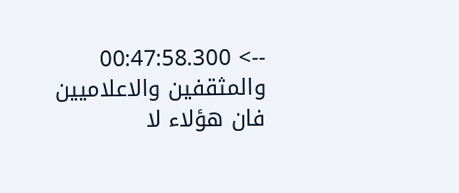--> 00:47:58.300
والمثقفين والاعلاميين فان هؤلاء لا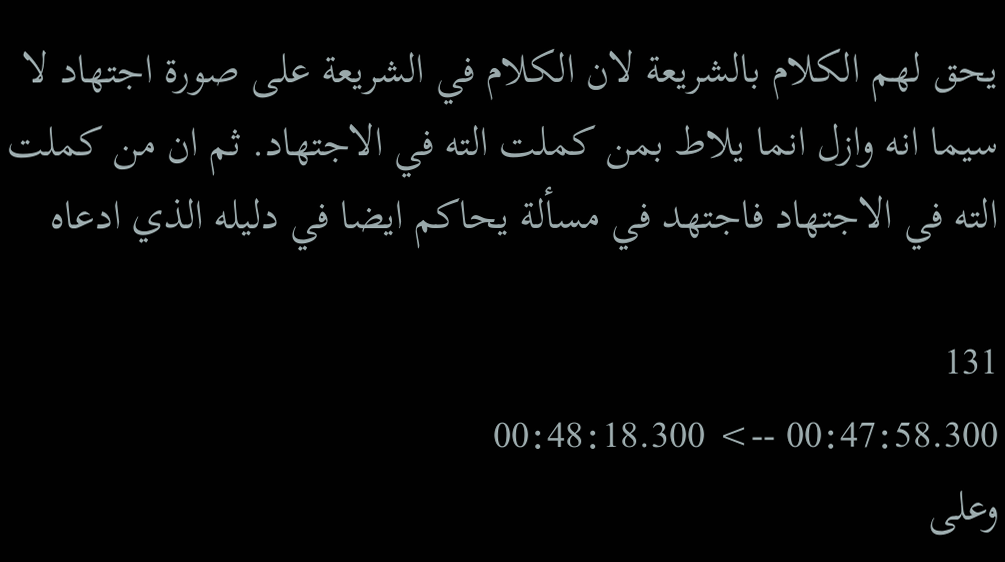يحق لهم الكلام بالشريعة لان الكلام في الشريعة على صورة اجتهاد لا سيما انه وازل انما يلاط بمن كملت الته في الاجتهاد. ثم ان من كملت الته في الاجتهاد فاجتهد في مسألة يحاكم ايضا في دليله الذي ادعاه

131
00:47:58.300 --> 00:48:18.300
وعلى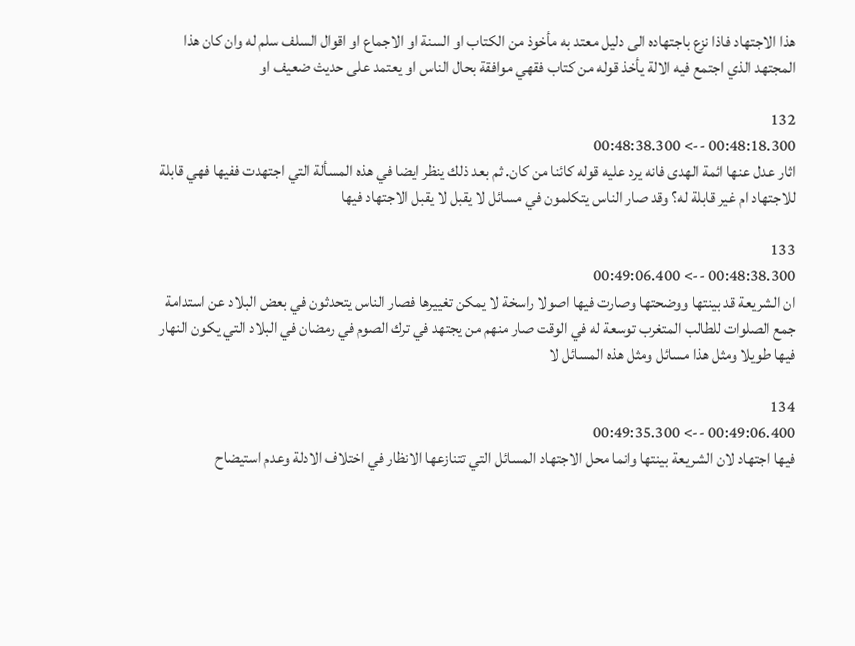هذا الاجتهاد فاذا نزع باجتهاده الى دليل معتد به مأخوذ من الكتاب او السنة او الاجماع او اقوال السلف سلم له وان كان هذا المجتهد الذي اجتمع فيه الالة يأخذ قوله من كتاب فقهي موافقة بحال الناس او يعتمد على حديث ضعيف او

132
00:48:18.300 --> 00:48:38.300
اثار عدل عنها ائمة الهدى فانه يرد عليه قوله كائنا من كان. ثم بعد ذلك ينظر ايضا في هذه المسألة التي اجتهدت ففيها فهي قابلة للاجتهاد ام غير قابلة له؟ وقد صار الناس يتكلمون في مسائل لا يقبل لا يقبل الاجتهاد فيها

133
00:48:38.300 --> 00:49:06.400
ان الشريعة قد بينتها ووضحتها وصارت فيها اصولا راسخة لا يمكن تغييرها فصار الناس يتحدثون في بعض البلاد عن استدامة جمع الصلوات للطالب المتغرب توسعة له في الوقت صار منهم من يجتهد في ترك الصوم في رمضان في البلاد التي يكون النهار فيها طويلا ومثل هذا مسائل ومثل هذه المسائل لا

134
00:49:06.400 --> 00:49:35.300
فيها اجتهاد لان الشريعة بينتها وانما محل الاجتهاد المسائل التي تتنازعها الانظار في اختلاف الادلة وعدم استيضاح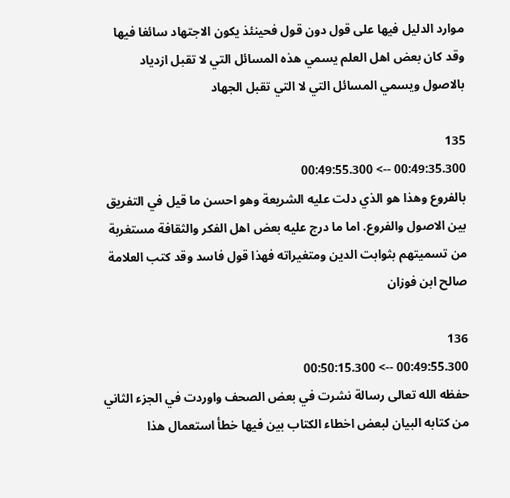موارد الدليل فيها على قول دون قول فحينئذ يكون الاجتهاد سائغا فيها وقد كان بعض اهل العلم يسمي هذه المسائل التي لا تقبل ازدياد بالاصول ويسمي المسائل التي لا التي تقبل الجهاد

135
00:49:35.300 --> 00:49:55.300
بالفروع وهذا هو الذي دلت عليه الشريعة وهو احسن ما قيل في التفريق بين الاصول والفروع. اما ما درج عليه بعض اهل الفكر والثقافة مستغربة من تسميتهم بثوابت الدين ومتغيراته فهذا قول فاسد وقد كتب العلامة صالح ابن فوزان

136
00:49:55.300 --> 00:50:15.300
حفظه الله تعالى رسالة نشرت في بعض الصحف واوردت في الجزء الثاني من كتابه البيان لبعض اخطاء الكتاب بين فيها خطأ استعمال هذا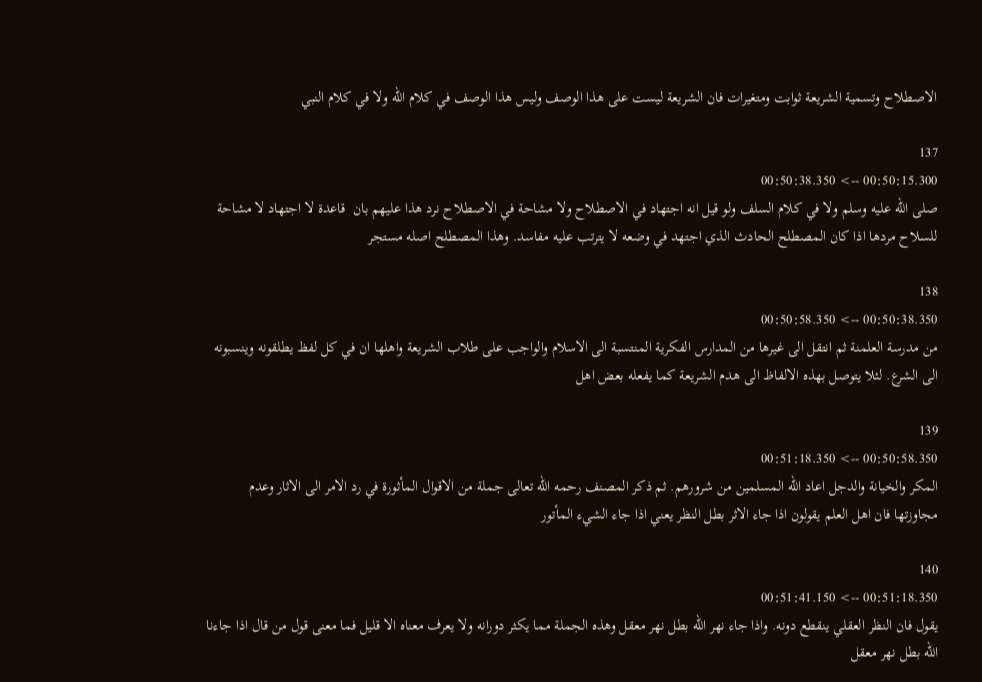الاصطلاح وتسمية الشريعة ثوابت ومتغيرات فان الشريعة ليست على هذا الوصف وليس هذا الوصف في كلام الله ولا في كلام النبي

137
00:50:15.300 --> 00:50:38.350
صلى الله عليه وسلم ولا في كلام السلف ولو قيل انه اجتهاد في الاصطلاح ولا مشاحة في الاصطلاح نرد هذا عليهم بان  قاعدة لا اجتهاد لا مشاحة للسلاح مردها اذا كان المصطلح الحادث الذي اجتهد في وضعه لا يترتب عليه مفاسد. وهذا المصطلح اصله مستجر

138
00:50:38.350 --> 00:50:58.350
من مدرسة العلمنة ثم انتقل الى غيرها من المدارس الفكرية المنتسبة الى الاسلام والواجب على طلاب الشريعة واهلها ان في كل لفظ يطلقونه وينسبونه الى الشرع. لئلا يتوصل بهذه الالفاظ الى هدم الشريعة كما يفعله بعض اهل

139
00:50:58.350 --> 00:51:18.350
المكر والخيانة والدجل اعاد الله المسلمين من شرورهم. ثم ذكر المصنف رحمه الله تعالى جملة من الاقوال المأثورة في رد الامر الى الاثار وعدم مجاوزتها فان اهل العلم يقولون اذا جاء الاثر بطل النظر يعني اذا جاء الشيء المأتور

140
00:51:18.350 --> 00:51:41.150
يقول فان النظر العقلي ينقطع دونه. واذا جاء نهر الله بطل نهر معقل وهذه الجملة مما يكثر دورانه ولا يعرف معناه الا قليل فما معنى قول من قال اذا جاءنا الله بطل نهر معقل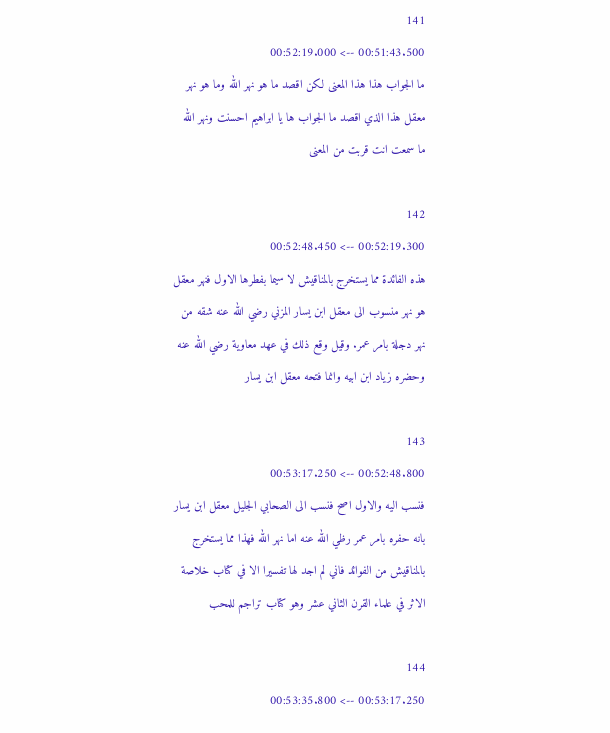141
00:51:43.500 --> 00:52:19.000
ما الجواب هذا هذا المعنى لكن اقصد ما هو نهر الله وما هو نهر معقل هذا الذي اقصد ما الجواب ها يا ابراهيم احسنت ونهر الله ما سمعت انت قربت من المعنى

142
00:52:19.300 --> 00:52:48.450
هذه الفائدة مما يستخرج بالمناقيش لا سيما بفطرها الاول فنهر معقل هو نهر منسوب الى معقل ابن يسار المزني رضي الله عنه شقه من نهر دجلة بامر عمر. وقيل وقع ذلك في عهد معاوية رضي الله عنه وحضره زياد ابن ابيه وانما فتحه معقل ابن يسار

143
00:52:48.800 --> 00:53:17.250
فنسب اليه والاول اصح فنسب الى الصحابي الجليل معقل ابن يسار بانه حفره بامر عمر رظي الله عنه اما نهر الله فهذا مما يستخرج بالمناقيش من الفوائد فاني لم اجد لها تفسيرا الا في كتاب خلاصة الاثر في علماء القرن الثاني عشر وهو كتاب تراجم للمحب

144
00:53:17.250 --> 00:53:35.800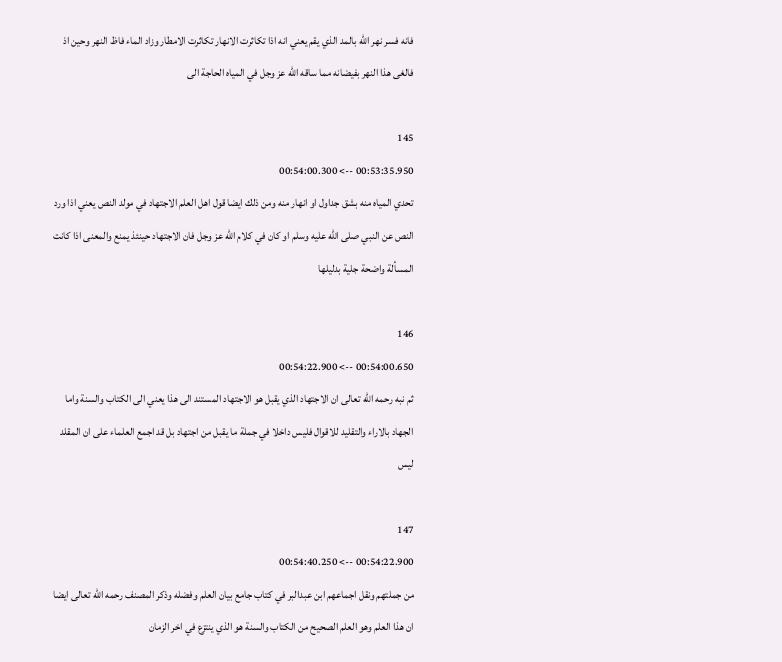فانه فسر نهر الله بالمد الذي يقم يعني انه اذا تكاثرت الانهار تكاثرت الامطار وزاد الماء فاظ النهر وحين اذ فالغى هذا النهر بفيضانه مما ساقه الله عز وجل في المياه الحاجة الى

145
00:53:35.950 --> 00:54:00.300
تحدي المياه منه بشق جداول او انهار منه ومن ذلك ايضا قول اهل العلم الاجتهاد في مولد النص يعني اذا ورد النص عن النبي صلى الله عليه وسلم او كان في كلام الله عز وجل فان الاجتهاد حينئذ يمنع والمعنى اذا كانت المسألة واضحة جلية بدليلها

146
00:54:00.650 --> 00:54:22.900
ثم نبه رحمه الله تعالى ان الاجتهاد الذي يقبل هو الاجتهاد المستند الى هذا يعني الى الكتاب والسنة واما الجهاد بالاراء والتقليد للاقوال فليس داخلا في جملة ما يقبل من اجتهاد بل قد اجمع العلماء على ان المقلد ليس

147
00:54:22.900 --> 00:54:40.250
من جملتهم ونقل اجماعهم ابن عبدالبر في كتاب جامع بيان العلم وفضله وذكر المصنف رحمه الله تعالى ايضا ان هذا العلم وهو العلم الصحيح من الكتاب والسنة هو الذي ينتزع في اخر الزمان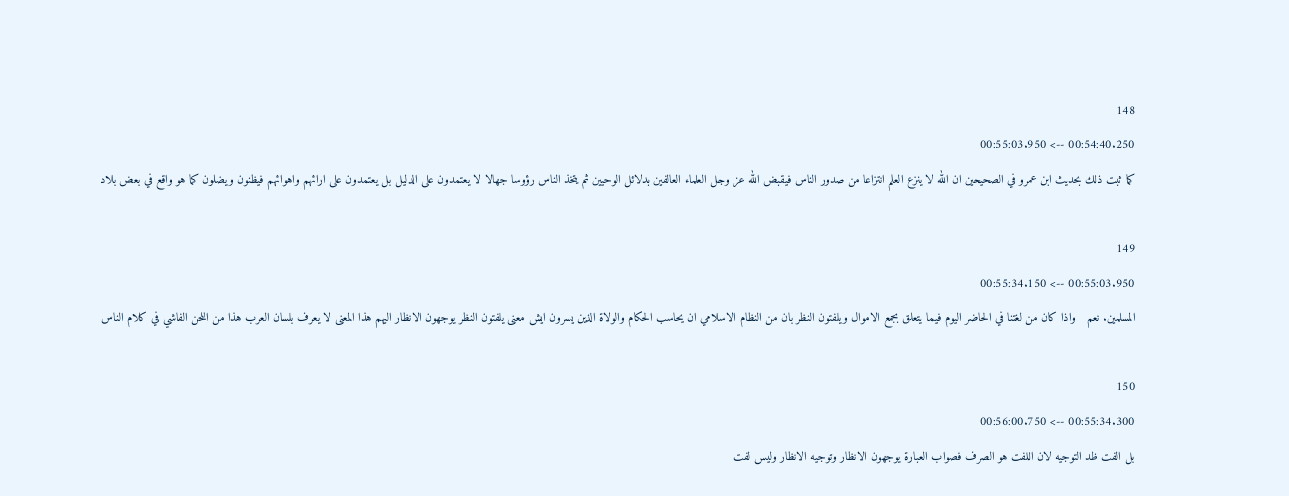148
00:54:40.250 --> 00:55:03.950
كما ثبت ذلك بحديث ابن عمرو في الصحيحين ان الله لا ينزع العلم انتزاعا من صدور الناس فيقبض الله عز وجل العلماء العالفين بدلائل الوحيين ثم يتخذ الناس رؤوسا جهالا لا يعتمدون على الدليل بل يعتمدون على ارائهم واهوائهم فيظنون ويضلون كما هو واقع في بعض بلاد

149
00:55:03.950 --> 00:55:34.150
المسلمين. نعم   واذا كان من لغتنا في الحاضر اليوم فيما يتعلق بجمع الاموال ويلفتون النظر بان من النظام الاسلامي ان يحاسب الحكام والولاة الذين يسرون ايش معنى يلفتون النظر يوجهون الانظار اليهم هذا المعنى لا يعرف بلسان العرب هذا من اللحن الفاشي في كلام الناس

150
00:55:34.300 --> 00:56:00.750
بل الفت ظد التوجيه لان اللفت هو الصرف فصواب العبارة يوجهون الانظار وتوجيه الانظار وليس لفت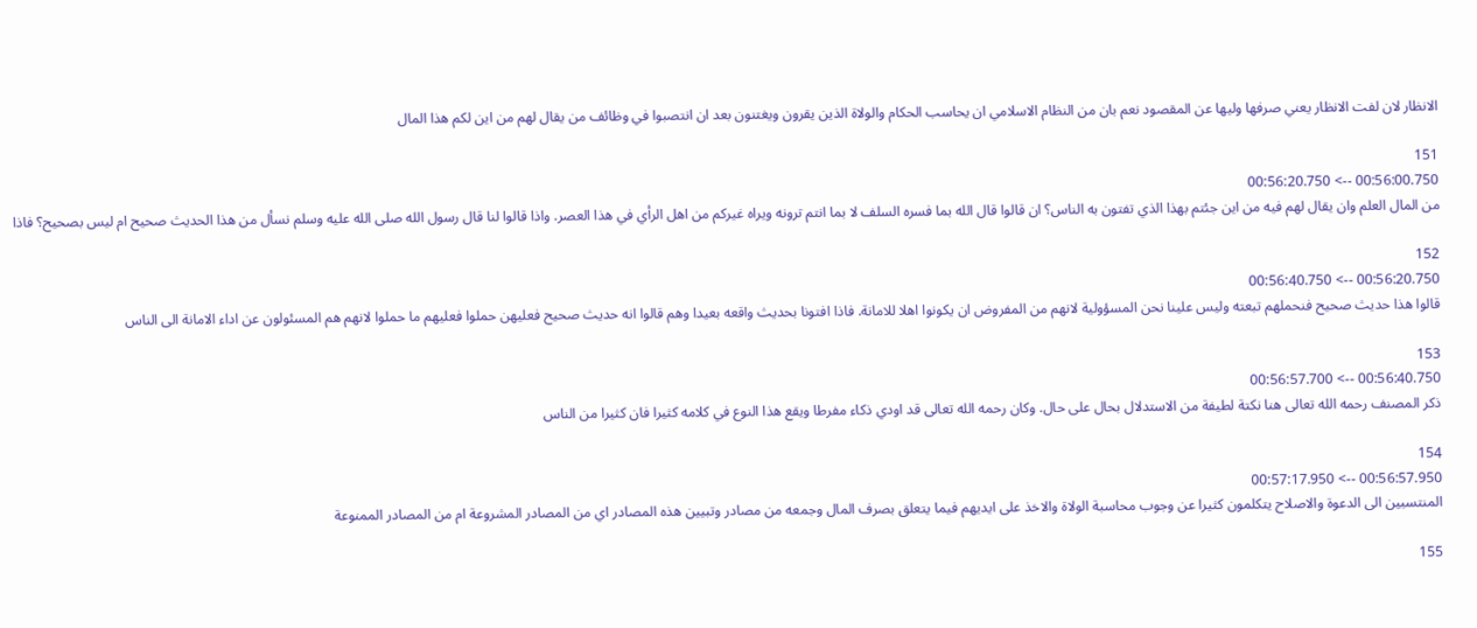الانظار لان لفت الانظار يعني صرفها وليها عن المقصود نعم بان من النظام الاسلامي ان يحاسب الحكام والولاة الذين يقرون ويغتنون بعد ان انتصبوا في وظائف من يقال لهم من اين لكم هذا المال

151
00:56:00.750 --> 00:56:20.750
من المال العلم وان يقال لهم فيه من اين جئتم بهذا الذي تفتون به الناس؟ ان قالوا قال الله بما فسره السلف لا بما انتم ترونه ويراه غيركم من اهل الرأي في هذا العصر. واذا قالوا لنا قال رسول الله صلى الله عليه وسلم نسأل من هذا الحديث صحيح ام ليس بصحيح؟ فاذا

152
00:56:20.750 --> 00:56:40.750
قالوا هذا حديث صحيح فنحملهم تبعته وليس علينا نحن المسؤولية لانهم من المفروض ان يكونوا اهلا للامانة. فاذا افتونا بحديث واقعه بعيدا وهم قالوا انه حديث صحيح فعليهن حملوا فعليهم ما حملوا لانهم هم المسئولون عن اداء الامانة الى الناس

153
00:56:40.750 --> 00:56:57.700
ذكر المصنف رحمه الله تعالى هنا نكتة لطيفة من الاستدلال بحال على حال. وكان رحمه الله تعالى قد اودي ذكاء مفرطا ويقع هذا النوع في كلامه كثيرا فان كثيرا من الناس

154
00:56:57.950 --> 00:57:17.950
المنتسبين الى الدعوة والاصلاح يتكلمون كثيرا عن وجوب محاسبة الولاة والاخذ على ايديهم فيما يتعلق بصرف المال وجمعه من مصادر وتبيين هذه المصادر اي من المصادر المشروعة ام من المصادر الممنوعة

155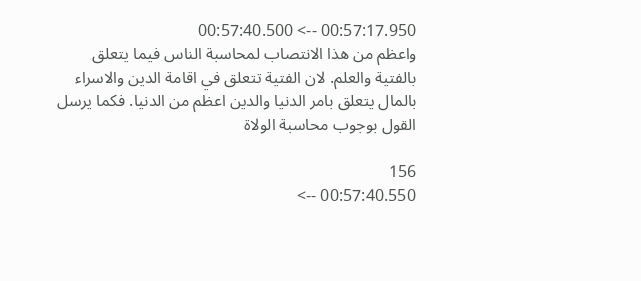00:57:17.950 --> 00:57:40.500
واعظم من هذا الانتصاب لمحاسبة الناس فيما يتعلق بالفتية والعلم. لان الفتية تتعلق في اقامة الدين والاسراء بالمال يتعلق بامر الدنيا والدين اعظم من الدنيا. فكما يرسل القول بوجوب محاسبة الولاة

156
00:57:40.550 -->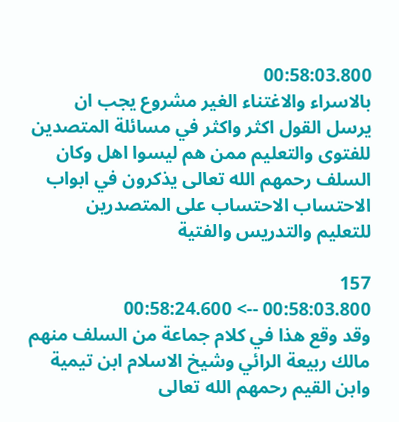00:58:03.800
بالاسراء والاغتناء الغير مشروع يجب ان يرسل القول اكثر واكثر في مسائلة المتصدين للفتوى والتعليم ممن هم ليسوا اهل وكان السلف رحمهم الله تعالى يذكرون في ابواب الاحتساب الاحتساب على المتصدرين للتعليم والتدريس والفتية

157
00:58:03.800 --> 00:58:24.600
وقد وقع هذا في كلام جماعة من السلف منهم مالك ربيعة الرائي وشيخ الاسلام ابن تيمية وابن القيم رحمهم الله تعالى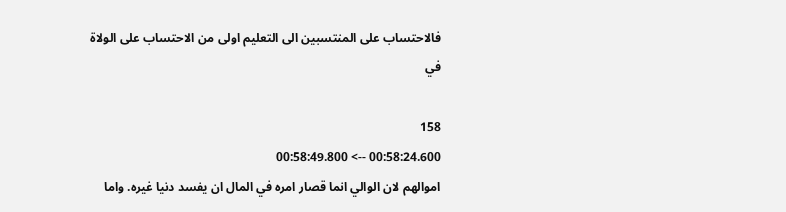فالاحتساب على المنتسبين الى التعليم اولى من الاحتساب على الولاة في

158
00:58:24.600 --> 00:58:49.800
اموالهم لان الوالي انما قصار امره في المال ان يفسد دنيا غيره. واما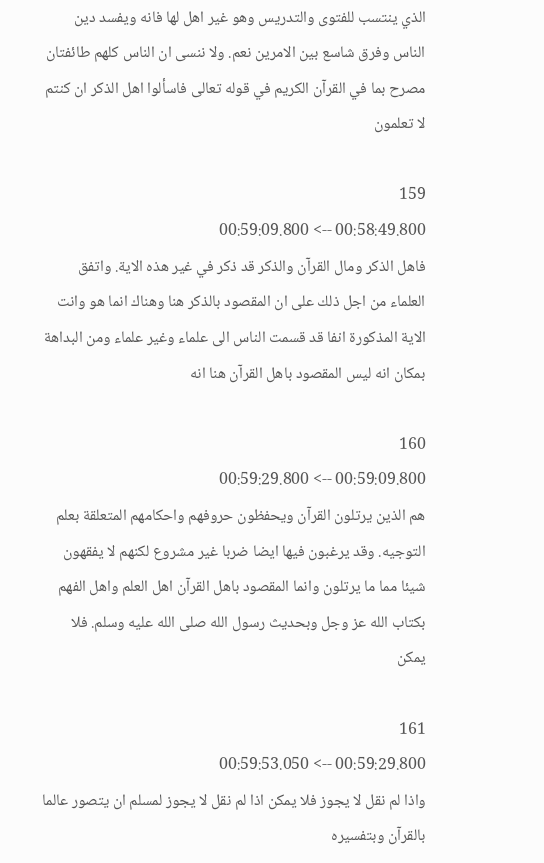الذي ينتسب للفتوى والتدريس وهو غير اهل لها فانه ويفسد دين الناس وفرق شاسع بين الامرين نعم. ولا ننسى ان الناس كلهم طائفتان مصرح بما في القرآن الكريم في قوله تعالى فاسألوا اهل الذكر ان كنتم لا تعلمون

159
00:58:49.800 --> 00:59:09.800
فاهل الذكر ومال القرآن والذكر قد ذكر في غير هذه الاية. واتفق العلماء من اجل ذلك على ان المقصود بالذكر هنا وهناك انما هو وانت الاية المذكورة انفا قد قسمت الناس الى علماء وغير علماء ومن البداهة بمكان انه ليس المقصود باهل القرآن هنا انه

160
00:59:09.800 --> 00:59:29.800
هم الذين يرتلون القرآن ويحفظون حروفهم واحكامهم المتعلقة بعلم التوجيه. وقد يرغبون فيها ايضا ضربا غير مشروع لكنهم لا يفقهون شيئا مما ما يرتلون وانما المقصود باهل القرآن اهل العلم واهل الفهم بكتاب الله عز وجل وبحديث رسول الله صلى الله عليه وسلم. فلا يمكن

161
00:59:29.800 --> 00:59:53.050
واذا لم نقل لا يجوز فلا يمكن اذا لم نقل لا يجوز لمسلم ان يتصور عالما بالقرآن وبتفسيره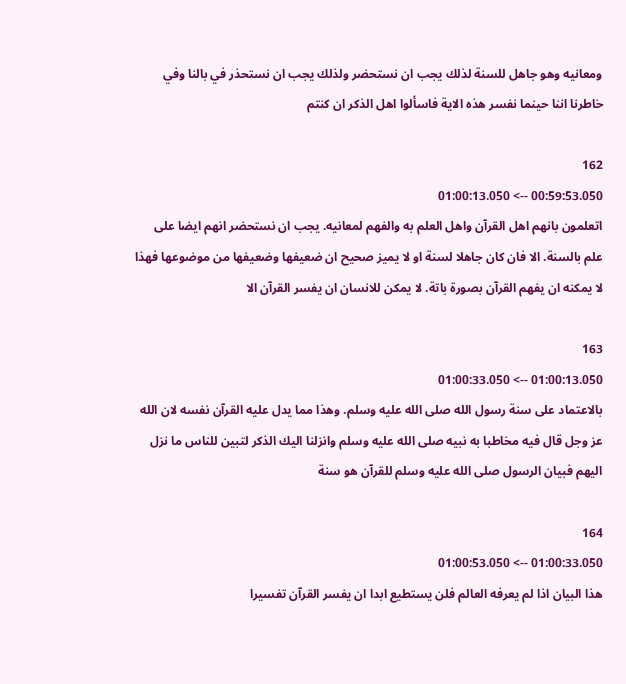ومعانيه وهو جاهل للسنة لذلك يجب ان نستحضر ولذلك يجب ان نستحذر في بالنا وفي خاطرنا اننا حينما نفسر هذه الاية فاسألوا اهل الذكر ان كنتم

162
00:59:53.050 --> 01:00:13.050
اتعلمون بانهم اهل القرآن واهل العلم به والفهم لمعانيه. يجب ان نستحضر انهم ايضا على علم بالسنة. الا فان كان جاهلا لسنة او لا يميز صحيح ان ضعيفها وضعيفها من موضوعها فهذا لا يمكنه ان يفهم القرآن بصورة باتة. لا يمكن للانسان ان يفسر القرآن الا

163
01:00:13.050 --> 01:00:33.050
بالاعتماد على سنة رسول الله صلى الله عليه وسلم. وهذا مما يدل عليه القرآن نفسه لان الله عز وجل قال فيه مخاطبا به نبيه صلى الله عليه وسلم وانزلنا اليك الذكر لتبين للناس ما نزل اليهم فبيان الرسول صلى الله عليه وسلم للقرآن هو سنة

164
01:00:33.050 --> 01:00:53.050
هذا البيان اذا لم يعرفه العالم فلن يستطيع ابدا ان يفسر القرآن تفسيرا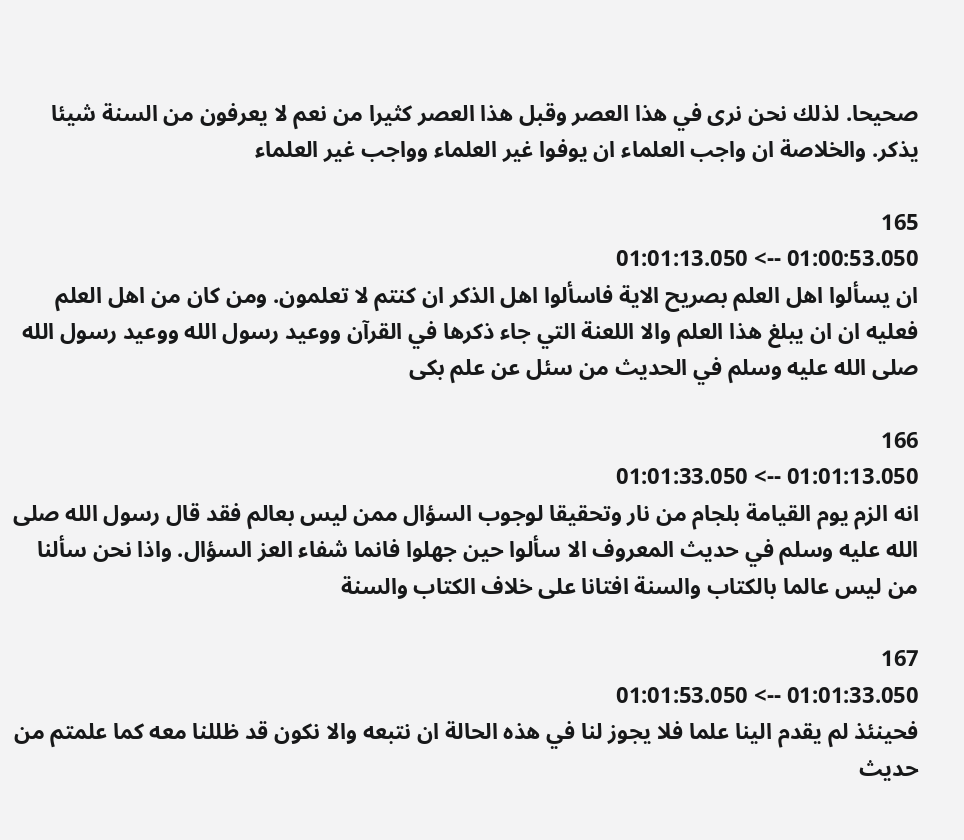صحيحا. لذلك نحن نرى في هذا العصر وقبل هذا العصر كثيرا من نعم لا يعرفون من السنة شيئا يذكر. والخلاصة ان واجب العلماء ان يوفوا غير العلماء وواجب غير العلماء

165
01:00:53.050 --> 01:01:13.050
ان يسألوا اهل العلم بصريح الاية فاسألوا اهل الذكر ان كنتم لا تعلمون. ومن كان من اهل العلم فعليه ان ان يبلغ هذا العلم والا اللعنة التي جاء ذكرها في القرآن ووعيد رسول الله ووعيد رسول الله صلى الله عليه وسلم في الحديث من سئل عن علم بكى

166
01:01:13.050 --> 01:01:33.050
انه الزم يوم القيامة بلجام من نار وتحقيقا لوجوب السؤال ممن ليس بعالم فقد قال رسول الله صلى الله عليه وسلم في حديث المعروف الا سألوا حين جهلوا فانما شفاء العز السؤال. واذا نحن سألنا من ليس عالما بالكتاب والسنة افتانا على خلاف الكتاب والسنة

167
01:01:33.050 --> 01:01:53.050
فحينئذ لم يقدم الينا علما فلا يجوز لنا في هذه الحالة ان نتبعه والا نكون قد ظللنا معه كما علمتم من حديث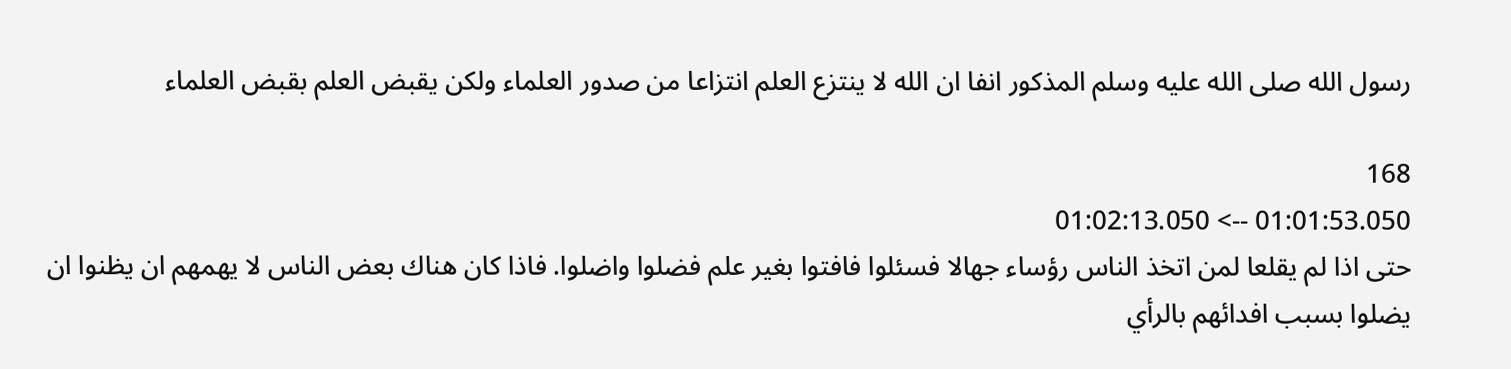رسول الله صلى الله عليه وسلم المذكور انفا ان الله لا ينتزع العلم انتزاعا من صدور العلماء ولكن يقبض العلم بقبض العلماء

168
01:01:53.050 --> 01:02:13.050
حتى اذا لم يقلعا لمن اتخذ الناس رؤساء جهالا فسئلوا فافتوا بغير علم فضلوا واضلوا. فاذا كان هناك بعض الناس لا يهمهم ان يظنوا ان يضلوا بسبب افدائهم بالرأي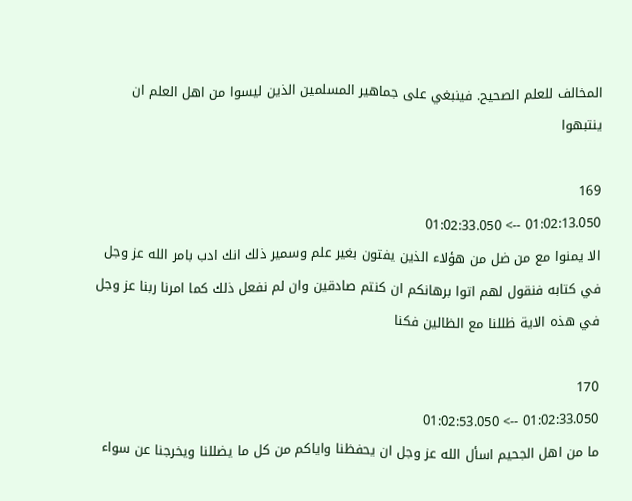المخالف للعلم الصحيح. فينبغي على جماهير المسلمين الذين ليسوا من اهل العلم ان ينتبهوا

169
01:02:13.050 --> 01:02:33.050
الا يمنوا مع من ضل من هؤلاء الذين يفتون بغير علم وسمير ذلك انك ادب بامر الله عز وجل في كتابه فنقول لهم اتوا برهانكم ان كنتم صادقين وان لم نفعل ذلك كما امرنا ربنا عز وجل في هذه الاية ظللنا مع الظالين فكنا

170
01:02:33.050 --> 01:02:53.050
ما من اهل الجحيم اسأل الله عز وجل ان يحفظنا واياكم من كل ما يضللنا ويخرجنا عن سواء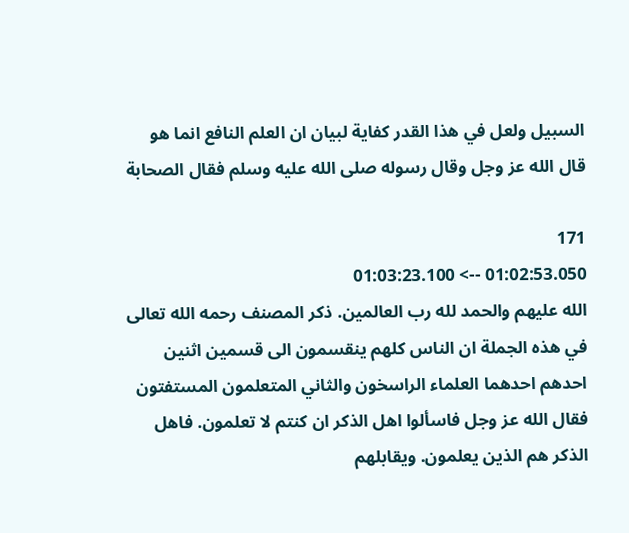السبيل ولعل في هذا القدر كفاية لبيان ان العلم النافع انما هو قال الله عز وجل وقال رسوله صلى الله عليه وسلم فقال الصحابة

171
01:02:53.050 --> 01:03:23.100
الله عليهم والحمد لله رب العالمين. ذكر المصنف رحمه الله تعالى في هذه الجملة ان الناس كلهم ينقسمون الى قسمين اثنين احدهم احدهما العلماء الراسخون والثاني المتعلمون المستفتون فقال الله عز وجل فاسألوا اهل الذكر ان كنتم لا تعلمون. فاهل الذكر هم الذين يعلمون. ويقابلهم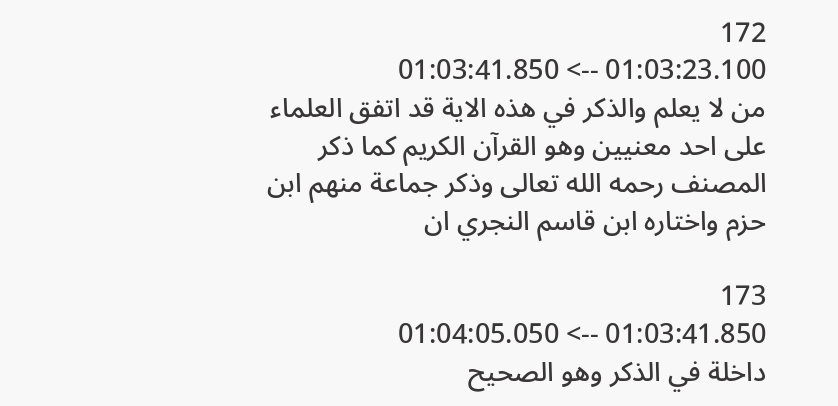172
01:03:23.100 --> 01:03:41.850
من لا يعلم والذكر في هذه الاية قد اتفق العلماء على احد معنيين وهو القرآن الكريم كما ذكر المصنف رحمه الله تعالى وذكر جماعة منهم ابن حزم واختاره ابن قاسم النجري ان

173
01:03:41.850 --> 01:04:05.050
داخلة في الذكر وهو الصحيح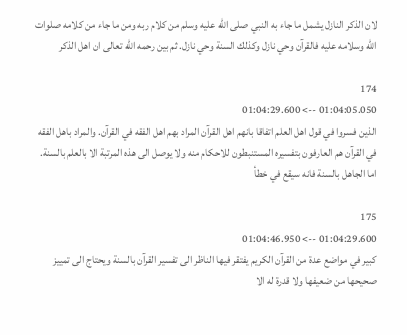لان الذكر النازل يشمل ما جاء به النبي صلى الله عليه وسلم من كلام ربه ومن ما جاء من كلامه صلوات الله وسلامه عليه فالقرآن وحي نازل وكذلك السنة وحي نازل. ثم بين رحمه الله تعالى ان اهل الذكر

174
01:04:05.050 --> 01:04:29.600
الذين فسروا في قول اهل العلم اتفاقا بانهم اهل القرآن المراد بهم اهل الفقه في القرآن. والمراد باهل الفقه في القرآن هم العارفون بتفسيره المستنبطون للاحكام منه ولا يوصل الى هذه المرتبة الا بالعلم بالسنة. اما الجاهل بالسنة فانه سيقع في خطأ

175
01:04:29.600 --> 01:04:46.950
كبير في مواضع عدة من القرآن الكريم يفتقر فيها الناظر الى تفسير القرآن بالسنة ويحتاج الى تمييز صحيحها من ضعيفها ولا قدرة له الا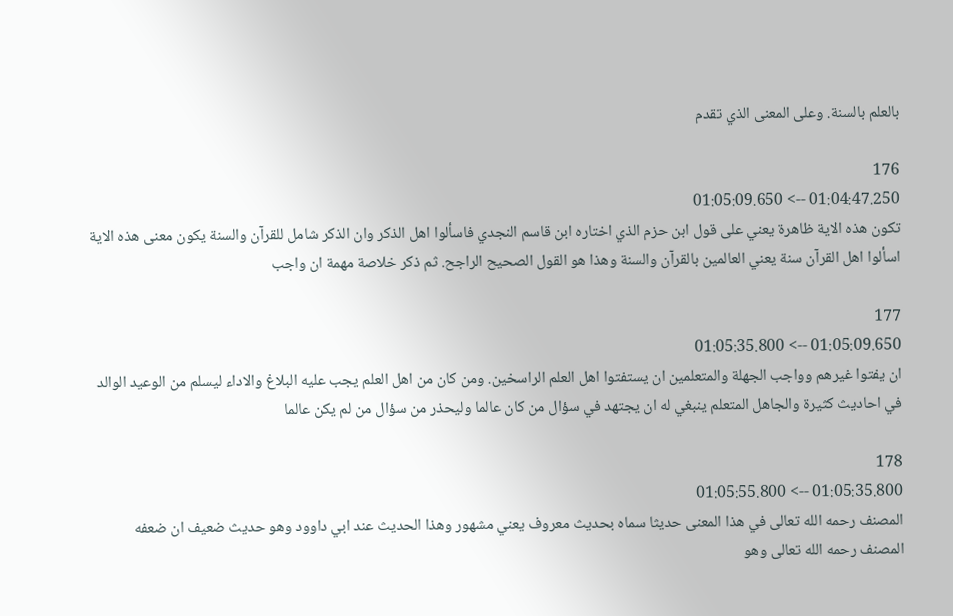بالعلم بالسنة. وعلى المعنى الذي تقدم

176
01:04:47.250 --> 01:05:09.650
تكون هذه الاية ظاهرة يعني على قول ابن حزم الذي اختاره ابن قاسم النجدي فاسألوا اهل الذكر وان الذكر شامل للقرآن والسنة يكون معنى هذه الاية اسألوا اهل القرآن سنة يعني العالمين بالقرآن والسنة وهذا هو القول الصحيح الراجح. ثم ذكر خلاصة مهمة ان واجب

177
01:05:09.650 --> 01:05:35.800
ان يفتوا غيرهم وواجب الجهلة والمتعلمين ان يستفتوا اهل العلم الراسخين. ومن كان من اهل العلم يجب عليه البلاغ والاداء ليسلم من الوعيد الوالد في احاديث كثيرة والجاهل المتعلم ينبغي له ان يجتهد في سؤال من كان عالما وليحذر من سؤال من لم يكن عالما

178
01:05:35.800 --> 01:05:55.800
المصنف رحمه الله تعالى في هذا المعنى حديثا سماه بحديث معروف يعني مشهور وهذا الحديث عند ابي داوود وهو حديث ضعيف ان ضعفه المصنف رحمه الله تعالى وهو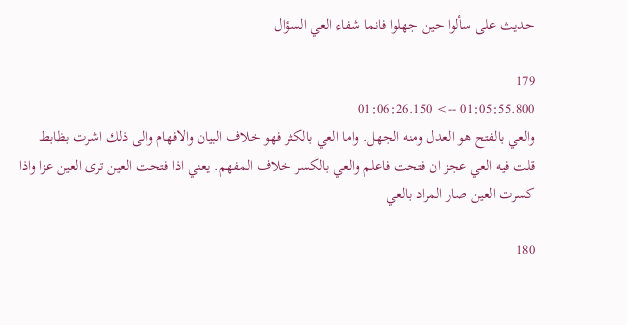حديث على سألوا حين جهلوا فانما شفاء العي السؤال

179
01:05:55.800 --> 01:06:26.150
والعي بالفتح هو العدل ومنه الجهل. واما العي بالكثر فهو خلاف البيان والافهام والى ذلك اشرت بظابط قلت فيه العي عجز ان فتحت فاعلم والعي بالكسر خلاف المفهم. يعني اذا فتحت العين ترى العين عزا واذا كسرت العين صار المراد بالعي

180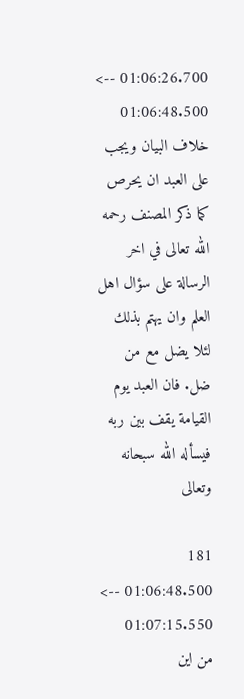01:06:26.700 --> 01:06:48.500
خلاف البيان ويجب على العبد ان يحرص كما ذكر المصنف رحمه الله تعالى في اخر الرسالة على سؤال اهل العلم وان يهتم بذلك لئلا يضل مع من ضل. فان العبد يوم القيامة يقف بين ربه فيسأله الله سبحانه وتعالى

181
01:06:48.500 --> 01:07:15.550
من اين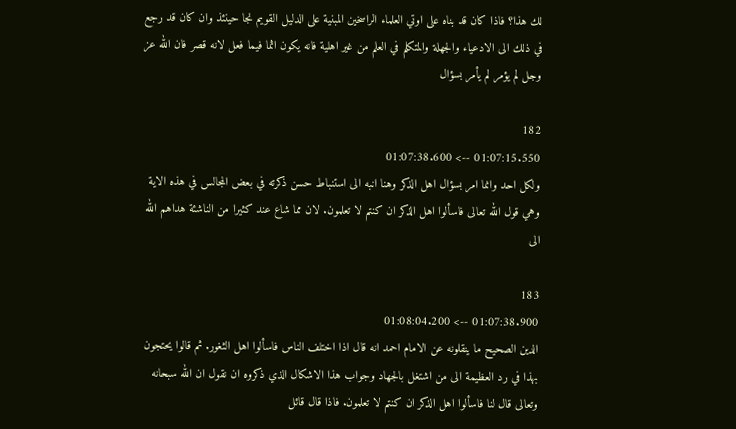لك هذا؟ فاذا كان قد بناه على اوتي العلماء الراسخين المبنية على الدليل القويم نجا حينئذ وان كان قد رجع في ذلك الى الادعياء والجهلة والمتكلم في العلم من غير اهلية فانه يكون اثما فيما فعل لانه قصر فان الله عز وجل لم يؤمر لم يأمر بسؤال

182
01:07:15.550 --> 01:07:38.600
ولكل احد وانما امر بسؤال اهل الذكر وهنا انبه الى استنباط حسن ذكرته في بعض المجالس في هذه الاية وهي قول الله تعالى فاسألوا اهل الذكر ان كنتم لا تعلمون. لان مما شاع عند كثيرا من الناشئة هداهم الله الى

183
01:07:38.900 --> 01:08:04.200
الدين الصحيح ما ينقلونه عن الامام احمد انه قال اذا اختلف الناس فاسألوا اهل الثغور. ثم قالوا يحتجون بهذا في رد العظيمة الى من اشتغل بالجهاد وجواب هذا الاشكال الذي ذكروه ان نقول ان الله سبحانه وتعالى قال لنا فاسألوا اهل الذكر ان كنتم لا تعلمون. فاذا قال قائل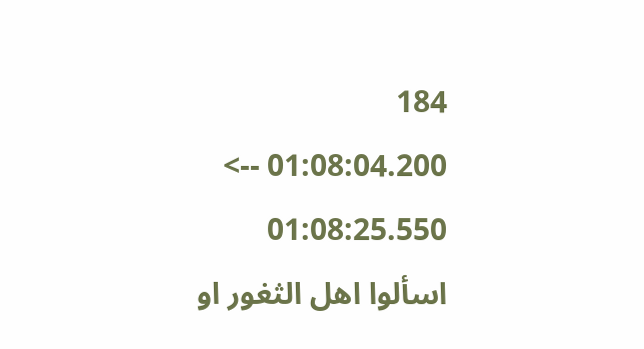184
01:08:04.200 --> 01:08:25.550
اسألوا اهل الثغور او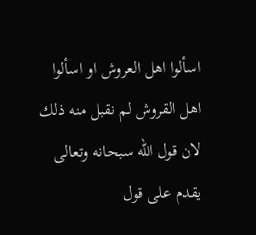اسألوا اهل العروش او اسألوا اهل القروش لم نقبل منه ذلك لان قول الله سبحانه وتعالى يقدم على قول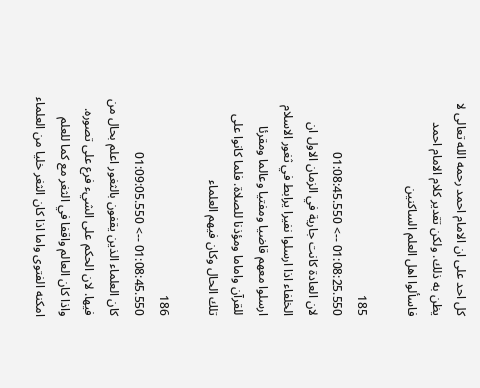كل احد على ان الامام احمد رحمه الله تعالى لا يظن به ذلك. ولكن تقدير كلام الامام احمد فاسألوا اهل العلم الساكنين

185
01:08:25.550 --> 01:08:45.550
لان العادة كانت جارية في الزمان الاول ان الخلفاء اذا ارسلوا نفيرا يرابط في ثغور الاسلام ارسلوا معهم قاضيا ومفتيا وعالما ومقرئا للقرآن واماما ومؤذنا للصلاة. فلما كانوا على تلك الحال وكان فيهم العلماء

186
01:08:45.550 --> 01:09:05.550
كان العلماء الذين يقفون بالثغور اعلم بحال من فيها. لان الحكم على الشيء فرع على تصوره. واذا كان العالم واقفا في الثغر مع كما للعلم امكنه الفتوى واما اذا كان الثغر خليا من العلماء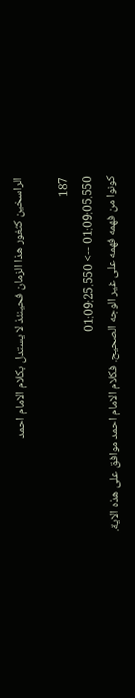الراسخين كثغور هذا الزمان فحينئذ لا يستدل بكلام الامام احمد

187
01:09:05.550 --> 01:09:25.550
كونوا من فهمه فهمه على غير الوجه الصحيح. فكلام الامام احمد موافق على هذه الاية.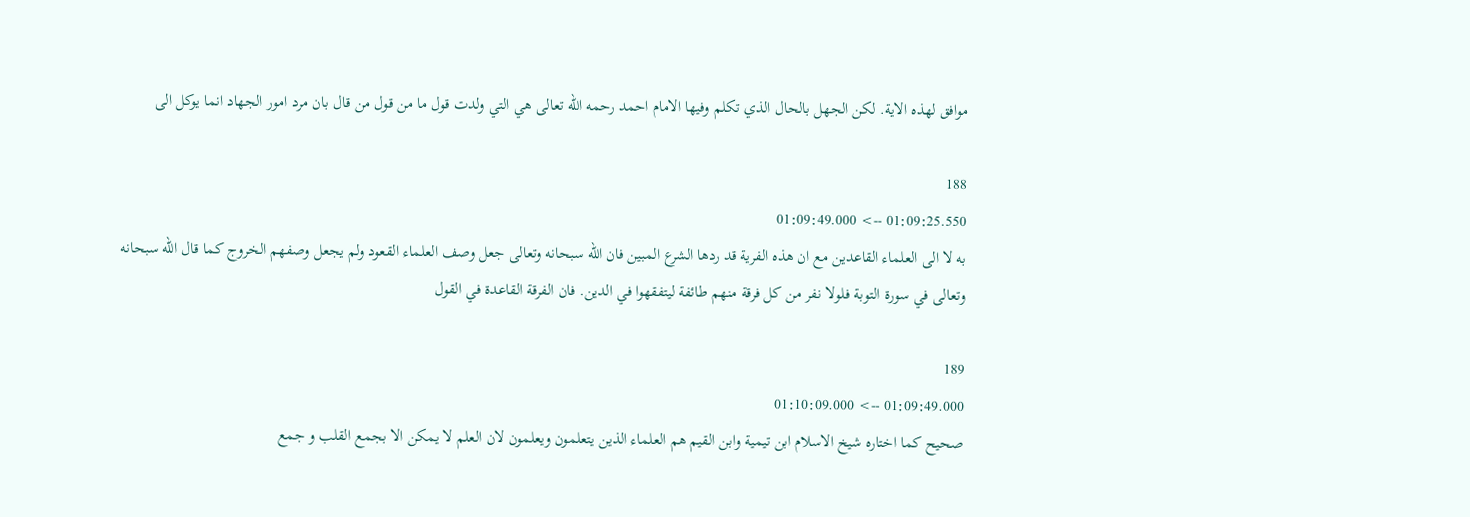موافق لهذه الاية. لكن الجهل بالحال الذي تكلم وفيها الامام احمد رحمه الله تعالى هي التي ولدت قول ما من قول من قال بان مرد امور الجهاد انما يوكل الى

188
01:09:25.550 --> 01:09:49.000
به لا الى العلماء القاعدين مع ان هذه الفرية قد ردها الشرع المبين فان الله سبحانه وتعالى جعل وصف العلماء القعود ولم يجعل وصفهم الخروج كما قال الله سبحانه وتعالى في سورة التوبة فلولا نفر من كل فرقة منهم طائفة ليتفقهوا في الدين. فان الفرقة القاعدة في القول

189
01:09:49.000 --> 01:10:09.000
صحيح كما اختاره شيخ الاسلام ابن تيمية وابن القيم هم العلماء الذين يتعلمون ويعلمون لان العلم لا يمكن الا بجمع القلب و جمع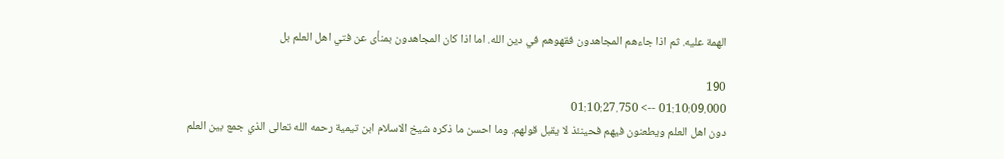الهمة عليه. ثم اذا جاءهم المجاهدون فقهوهم في دين الله. اما اذا كان المجاهدون بمنأى عن فتي اهل العلم بل

190
01:10:09.000 --> 01:10:27.750
دون اهل العلم ويطعنون فيهم فحينئذ لا يقبل قولهم. وما احسن ما ذكره شيخ الاسلام ابن تيمية رحمه الله تعالى الذي جمع بين العلم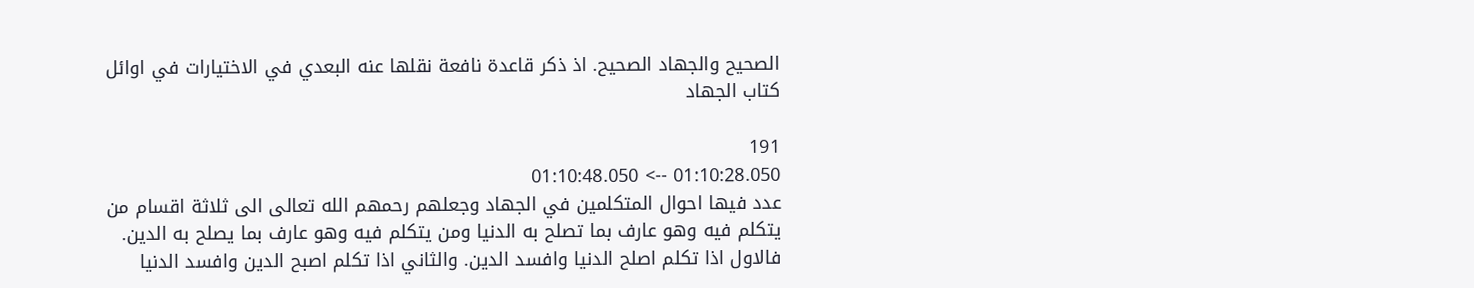الصحيح والجهاد الصحيح. اذ ذكر قاعدة نافعة نقلها عنه البعدي في الاختيارات في اوائل كتاب الجهاد

191
01:10:28.050 --> 01:10:48.050
عدد فيها احوال المتكلمين في الجهاد وجعلهم رحمهم الله تعالى الى ثلاثة اقسام من يتكلم فيه وهو عارف بما تصلح به الدنيا ومن يتكلم فيه وهو عارف بما يصلح به الدين. فالاول اذا تكلم اصلح الدنيا وافسد الدين. والثاني اذا تكلم اصبح الدين وافسد الدنيا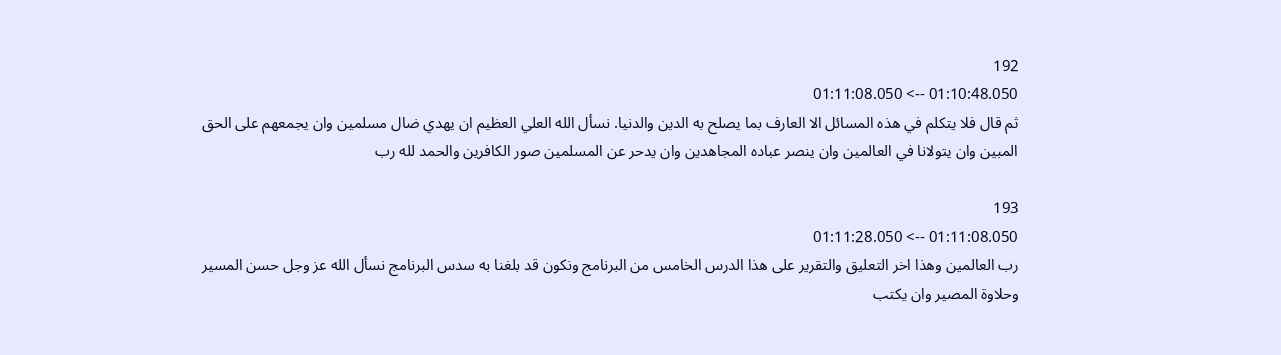192
01:10:48.050 --> 01:11:08.050
ثم قال فلا يتكلم في هذه المسائل الا العارف بما يصلح به الدين والدنيا. نسأل الله العلي العظيم ان يهدي ضال مسلمين وان يجمعهم على الحق المبين وان يتولانا في العالمين وان ينصر عباده المجاهدين وان يدحر عن المسلمين صور الكافرين والحمد لله رب

193
01:11:08.050 --> 01:11:28.050
رب العالمين وهذا اخر التعليق والتقرير على هذا الدرس الخامس من البرنامج ونكون قد بلغنا به سدس البرنامج نسأل الله عز وجل حسن المسير وحلاوة المصير وان يكتب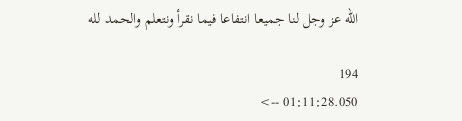الله عز وجل لنا جميعا انتفاعا فيما نقرأ ونتعلم والحمد لله

194
01:11:28.050 -->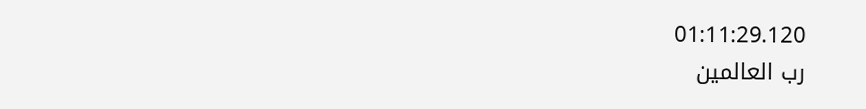01:11:29.120
رب العالمين